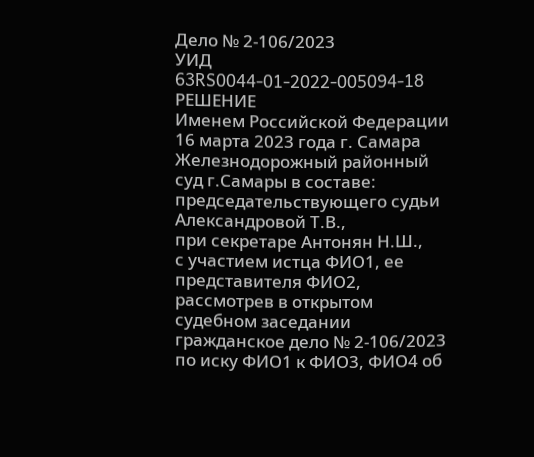Дело № 2-106/2023
УИД 63RS0044-01-2022-005094-18
РЕШЕНИЕ
Именем Российской Федерации
16 марта 2023 года г. Самара
Железнодорожный районный суд г.Самары в составе:
председательствующего судьи Александровой Т.В.,
при секретаре Антонян Н.Ш.,
с участием истца ФИО1, ее представителя ФИО2,
рассмотрев в открытом судебном заседании гражданское дело № 2-106/2023 по иску ФИО1 к ФИО3, ФИО4 об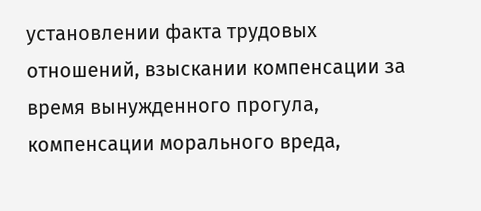установлении факта трудовых отношений, взыскании компенсации за время вынужденного прогула, компенсации морального вреда,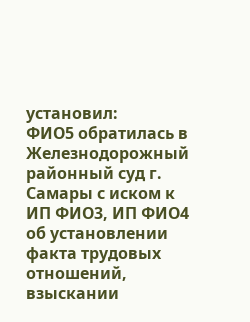установил:
ФИО5 обратилась в Железнодорожный районный суд г. Самары с иском к ИП ФИО3, ИП ФИО4 об установлении факта трудовых отношений, взыскании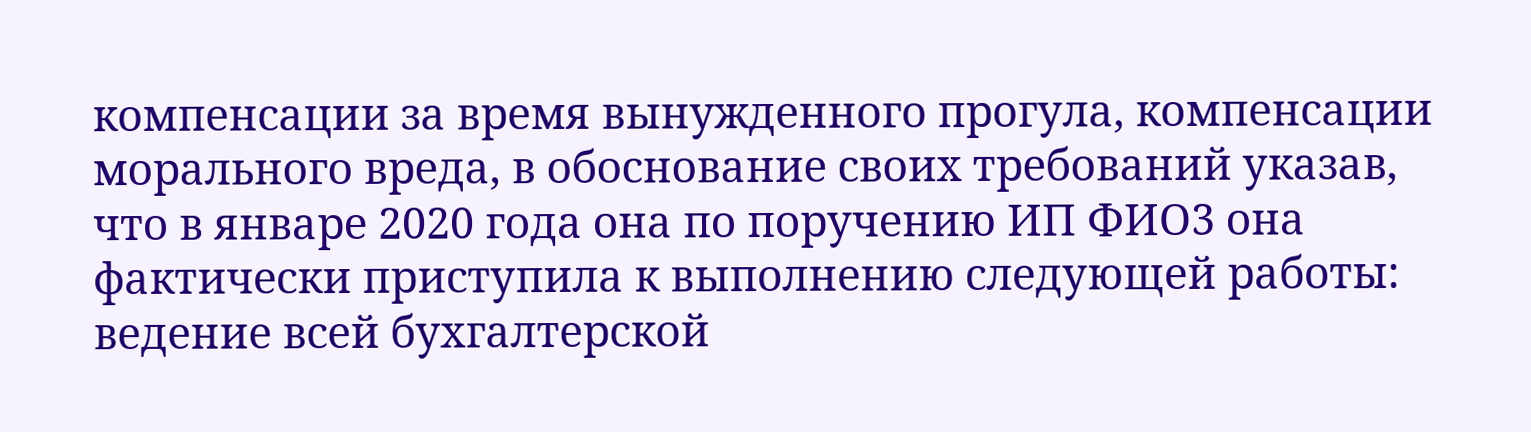компенсации за время вынужденного прогула, компенсации морального вреда, в обоснование своих требований указав, что в январе 2020 года она по поручению ИП ФИО3 она фактически приступила к выполнению следующей работы: ведение всей бухгалтерской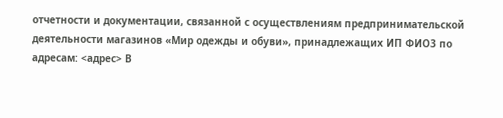отчетности и документации, связанной с осуществлениям предпринимательской деятельности магазинов «Мир одежды и обуви», принадлежащих ИП ФИО3 по адресам: <адрес> В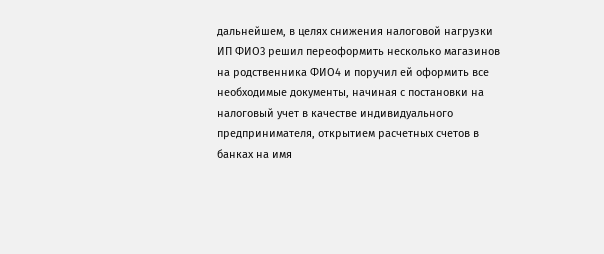дальнейшем, в целях снижения налоговой нагрузки ИП ФИО3 решил переоформить несколько магазинов на родственника ФИО4 и поручил ей оформить все необходимые документы, начиная с постановки на налоговый учет в качестве индивидуального предпринимателя, открытием расчетных счетов в банках на имя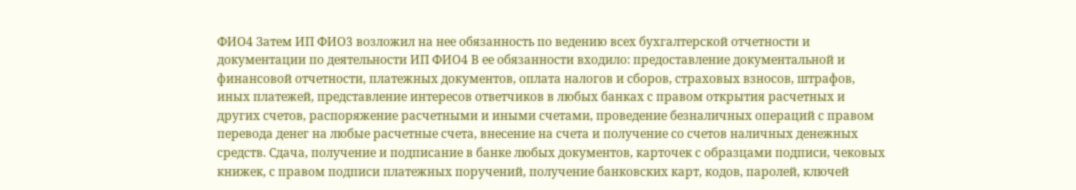ФИО4 Затем ИП ФИО3 возложил на нее обязанность по ведению всех бухгалтерской отчетности и документации по деятельности ИП ФИО4 В ее обязанности входило: предоставление документальной и финансовой отчетности, платежных документов, оплата налогов и сборов, страховых взносов, штрафов, иных платежей, представление интересов ответчиков в любых банках с правом открытия расчетных и других счетов, распоряжение расчетными и иными счетами, проведение безналичных операций с правом перевода денег на любые расчетные счета, внесение на счета и получение со счетов наличных денежных средств. Сдача, получение и подписание в банке любых документов, карточек с образцами подписи, чековых книжек, с правом подписи платежных поручений, получение банковских карт, кодов, паролей, ключей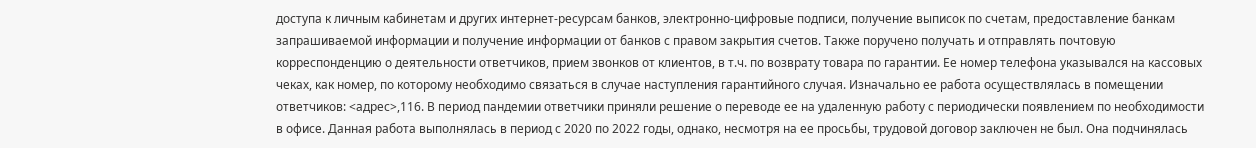доступа к личным кабинетам и других интернет-ресурсам банков, электронно-цифровые подписи, получение выписок по счетам, предоставление банкам запрашиваемой информации и получение информации от банков с правом закрытия счетов. Также поручено получать и отправлять почтовую корреспонденцию о деятельности ответчиков, прием звонков от клиентов, в т.ч. по возврату товара по гарантии. Ее номер телефона указывался на кассовых чеках, как номер, по которому необходимо связаться в случае наступления гарантийного случая. Изначально ее работа осуществлялась в помещении ответчиков: <адрес>,116. В период пандемии ответчики приняли решение о переводе ее на удаленную работу с периодически появлением по необходимости в офисе. Данная работа выполнялась в период с 2020 по 2022 годы, однако, несмотря на ее просьбы, трудовой договор заключен не был. Она подчинялась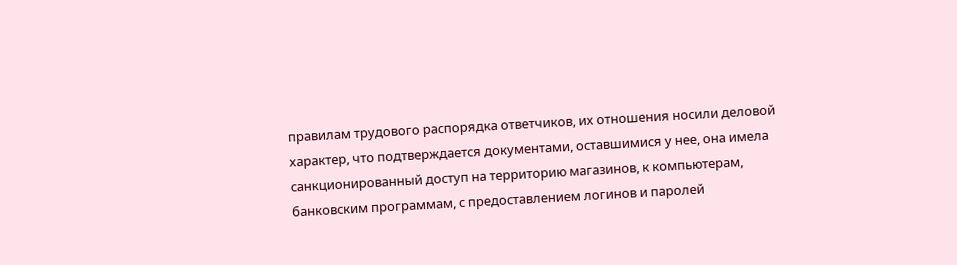правилам трудового распорядка ответчиков, их отношения носили деловой характер, что подтверждается документами, оставшимися у нее, она имела санкционированный доступ на территорию магазинов, к компьютерам, банковским программам, с предоставлением логинов и паролей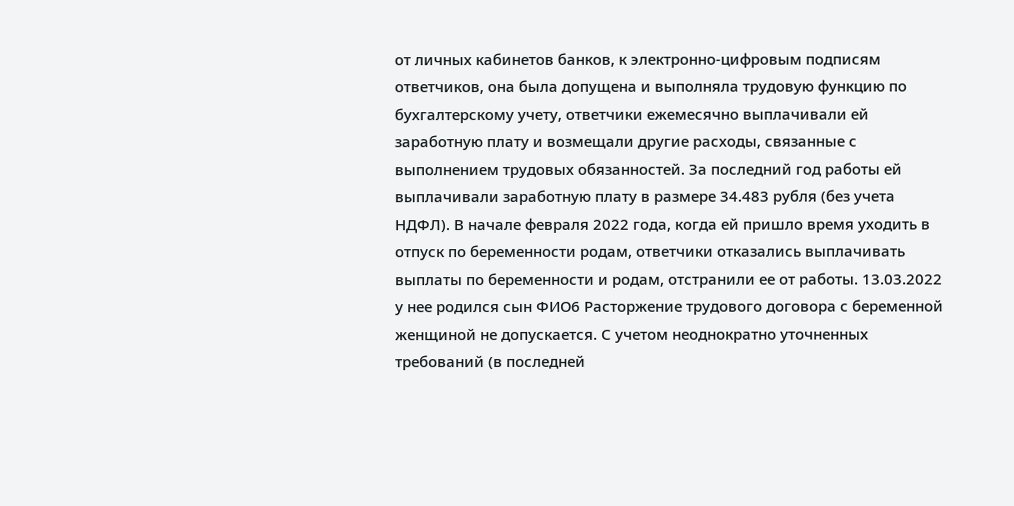от личных кабинетов банков, к электронно-цифровым подписям ответчиков, она была допущена и выполняла трудовую функцию по бухгалтерскому учету, ответчики ежемесячно выплачивали ей заработную плату и возмещали другие расходы, связанные с выполнением трудовых обязанностей. За последний год работы ей выплачивали заработную плату в размере 34.483 рубля (без учета НДФЛ). В начале февраля 2022 года, когда ей пришло время уходить в отпуск по беременности родам, ответчики отказались выплачивать выплаты по беременности и родам, отстранили ее от работы. 13.03.2022 у нее родился сын ФИО6 Расторжение трудового договора с беременной женщиной не допускается. С учетом неоднократно уточненных требований (в последней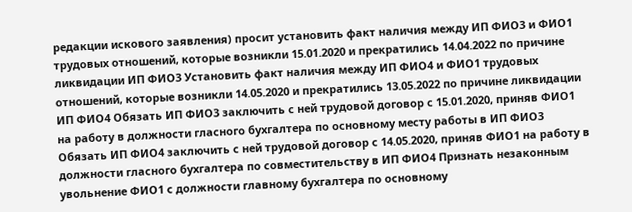редакции искового заявления) просит установить факт наличия между ИП ФИО3 и ФИО1 трудовых отношений, которые возникли 15.01.2020 и прекратились 14.04.2022 по причине ликвидации ИП ФИО3 Установить факт наличия между ИП ФИО4 и ФИО1 трудовых отношений, которые возникли 14.05.2020 и прекратились 13.05.2022 по причине ликвидации ИП ФИО4 Обязать ИП ФИО3 заключить с ней трудовой договор с 15.01.2020, приняв ФИО1 на работу в должности гласного бухгалтера по основному месту работы в ИП ФИО3 Обязать ИП ФИО4 заключить с ней трудовой договор с 14.05.2020, приняв ФИО1 на работу в должности гласного бухгалтера по совместительству в ИП ФИО4 Признать незаконным увольнение ФИО1 с должности главному бухгалтера по основному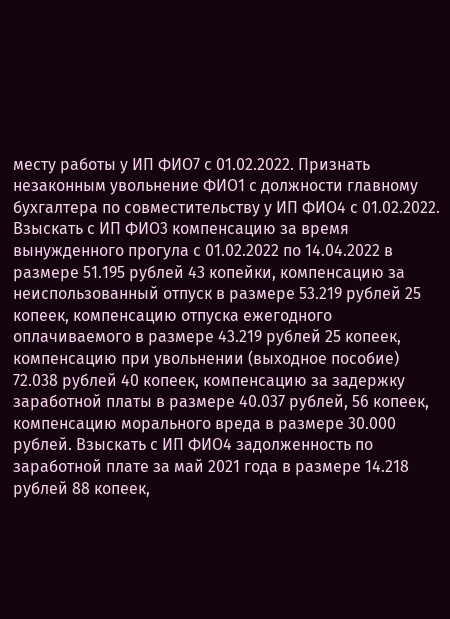месту работы у ИП ФИО7 с 01.02.2022. Признать незаконным увольнение ФИО1 с должности главному бухгалтера по совместительству у ИП ФИО4 с 01.02.2022. Взыскать с ИП ФИО3 компенсацию за время вынужденного прогула с 01.02.2022 по 14.04.2022 в размере 51.195 рублей 43 копейки, компенсацию за неиспользованный отпуск в размере 53.219 рублей 25 копеек, компенсацию отпуска ежегодного оплачиваемого в размере 43.219 рублей 25 копеек, компенсацию при увольнении (выходное пособие) 72.038 рублей 40 копеек, компенсацию за задержку заработной платы в размере 40.037 рублей, 56 копеек, компенсацию морального вреда в размере 30.000 рублей. Взыскать с ИП ФИО4 задолженность по заработной плате за май 2021 года в размере 14.218 рублей 88 копеек,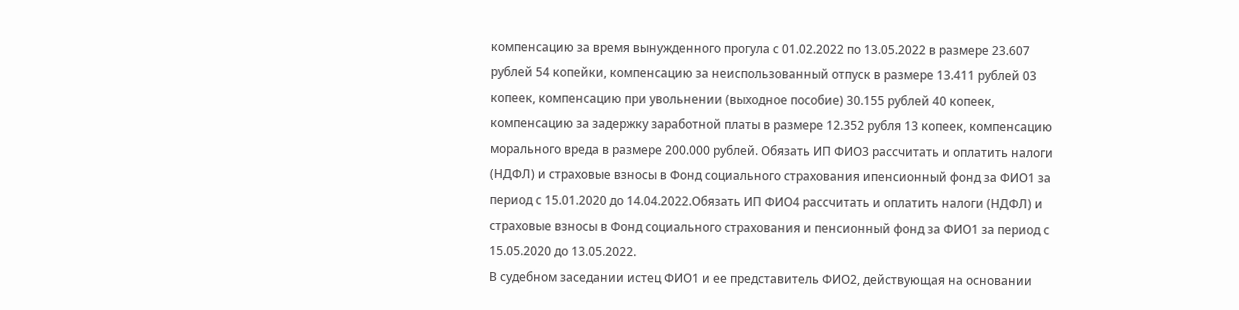компенсацию за время вынужденного прогула с 01.02.2022 по 13.05.2022 в размере 23.607 рублей 54 копейки, компенсацию за неиспользованный отпуск в размере 13.411 рублей 03 копеек, компенсацию при увольнении (выходное пособие) 30.155 рублей 40 копеек, компенсацию за задержку заработной платы в размере 12.352 рубля 13 копеек, компенсацию морального вреда в размере 200.000 рублей. Обязать ИП ФИО3 рассчитать и оплатить налоги (НДФЛ) и страховые взносы в Фонд социального страхования ипенсионный фонд за ФИО1 за период с 15.01.2020 до 14.04.2022.Обязать ИП ФИО4 рассчитать и оплатить налоги (НДФЛ) и страховые взносы в Фонд социального страхования и пенсионный фонд за ФИО1 за период с 15.05.2020 до 13.05.2022.
В судебном заседании истец ФИО1 и ее представитель ФИО2, действующая на основании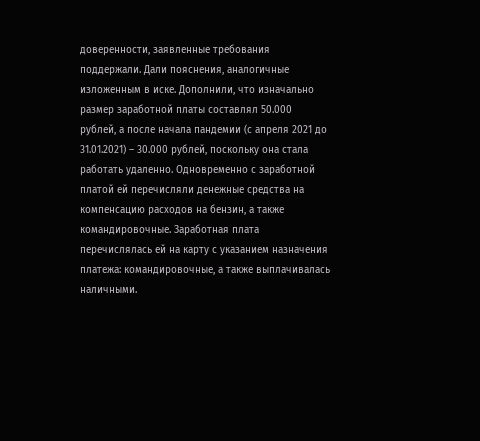доверенности, заявленные требования поддержали. Дали пояснения, аналогичные изложенным в иске. Дополнили, что изначально размер заработной платы составлял 50.000 рублей, а после начала пандемии (с апреля 2021 до 31.01.2021) – 30.000 рублей, поскольку она стала работать удаленно. Одновременно с заработной платой ей перечисляли денежные средства на компенсацию расходов на бензин, а также командировочные. Заработная плата перечислялась ей на карту с указанием назначения платежа: командировочные, а также выплачивалась наличными.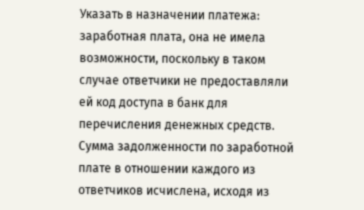Указать в назначении платежа: заработная плата, она не имела возможности, поскольку в таком случае ответчики не предоставляли ей код доступа в банк для перечисления денежных средств. Сумма задолженности по заработной плате в отношении каждого из ответчиков исчислена, исходя из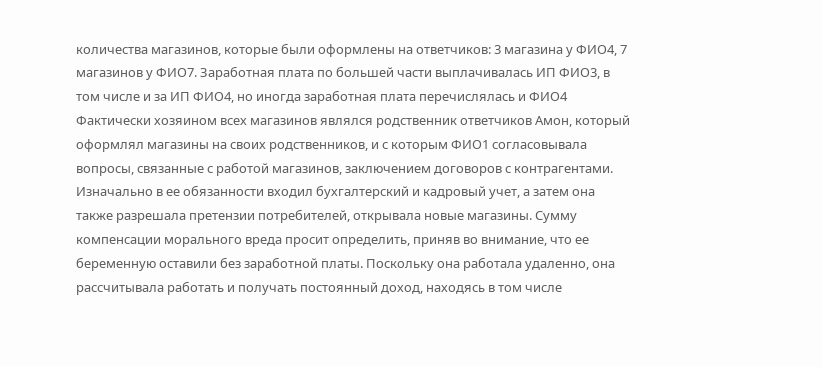количества магазинов, которые были оформлены на ответчиков: 3 магазина у ФИО4, 7 магазинов у ФИО7. Заработная плата по большей части выплачивалась ИП ФИО3, в том числе и за ИП ФИО4, но иногда заработная плата перечислялась и ФИО4 Фактически хозяином всех магазинов являлся родственник ответчиков Амон, который оформлял магазины на своих родственников, и с которым ФИО1 согласовывала вопросы, связанные с работой магазинов, заключением договоров с контрагентами. Изначально в ее обязанности входил бухгалтерский и кадровый учет, а затем она также разрешала претензии потребителей, открывала новые магазины. Сумму компенсации морального вреда просит определить, приняв во внимание, что ее беременную оставили без заработной платы. Поскольку она работала удаленно, она рассчитывала работать и получать постоянный доход, находясь в том числе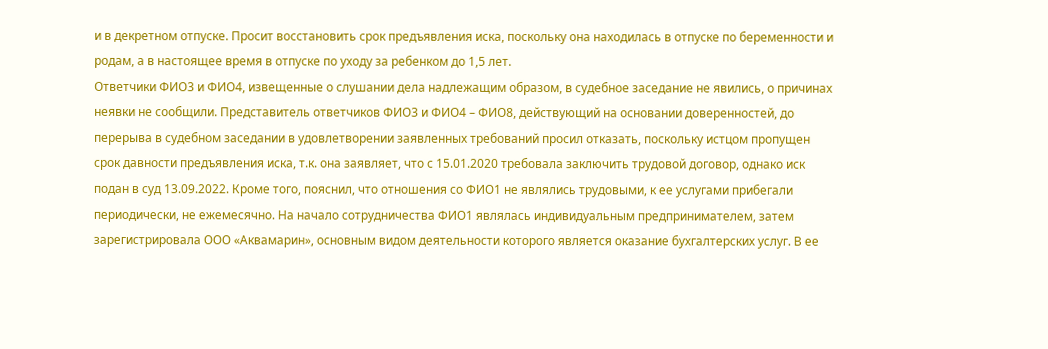и в декретном отпуске. Просит восстановить срок предъявления иска, поскольку она находилась в отпуске по беременности и родам, а в настоящее время в отпуске по уходу за ребенком до 1,5 лет.
Ответчики ФИО3 и ФИО4, извещенные о слушании дела надлежащим образом, в судебное заседание не явились, о причинах неявки не сообщили. Представитель ответчиков ФИО3 и ФИО4 – ФИО8, действующий на основании доверенностей, до перерыва в судебном заседании в удовлетворении заявленных требований просил отказать, поскольку истцом пропущен срок давности предъявления иска, т.к. она заявляет, что с 15.01.2020 требовала заключить трудовой договор, однако иск подан в суд 13.09.2022. Кроме того, пояснил, что отношения со ФИО1 не являлись трудовыми, к ее услугами прибегали периодически, не ежемесячно. На начало сотрудничества ФИО1 являлась индивидуальным предпринимателем, затем зарегистрировала ООО «Аквамарин», основным видом деятельности которого является оказание бухгалтерских услуг. В ее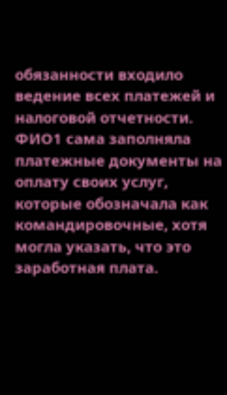обязанности входило ведение всех платежей и налоговой отчетности. ФИО1 сама заполняла платежные документы на оплату своих услуг, которые обозначала как командировочные, хотя могла указать, что это заработная плата.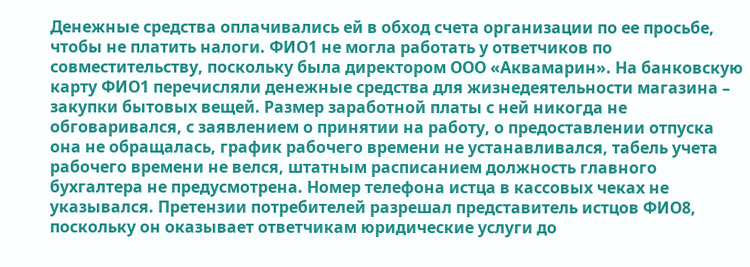Денежные средства оплачивались ей в обход счета организации по ее просьбе, чтобы не платить налоги. ФИО1 не могла работать у ответчиков по совместительству, поскольку была директором ООО «Аквамарин». На банковскую карту ФИО1 перечисляли денежные средства для жизнедеятельности магазина – закупки бытовых вещей. Размер заработной платы с ней никогда не обговаривался, с заявлением о принятии на работу, о предоставлении отпуска она не обращалась, график рабочего времени не устанавливался, табель учета рабочего времени не велся, штатным расписанием должность главного бухгалтера не предусмотрена. Номер телефона истца в кассовых чеках не указывался. Претензии потребителей разрешал представитель истцов ФИО8, поскольку он оказывает ответчикам юридические услуги до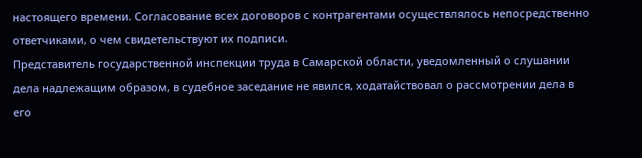настоящего времени. Согласование всех договоров с контрагентами осуществлялось непосредственно ответчиками, о чем свидетельствуют их подписи.
Представитель государственной инспекции труда в Самарской области, уведомленный о слушании дела надлежащим образом, в судебное заседание не явился, ходатайствовал о рассмотрении дела в его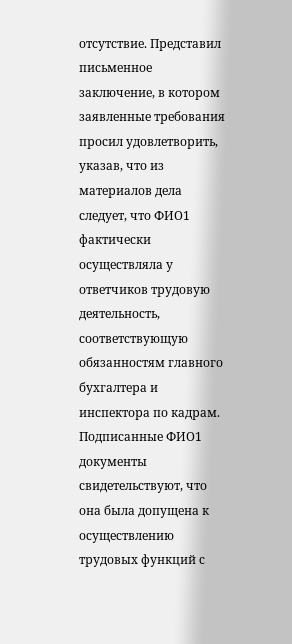отсутствие. Представил письменное заключение, в котором заявленные требования просил удовлетворить, указав, что из материалов дела следует, что ФИО1 фактически осуществляла у ответчиков трудовую деятельность, соответствующую обязанностям главного бухгалтера и инспектора по кадрам. Подписанные ФИО1 документы свидетельствуют, что она была допущена к осуществлению трудовых функций с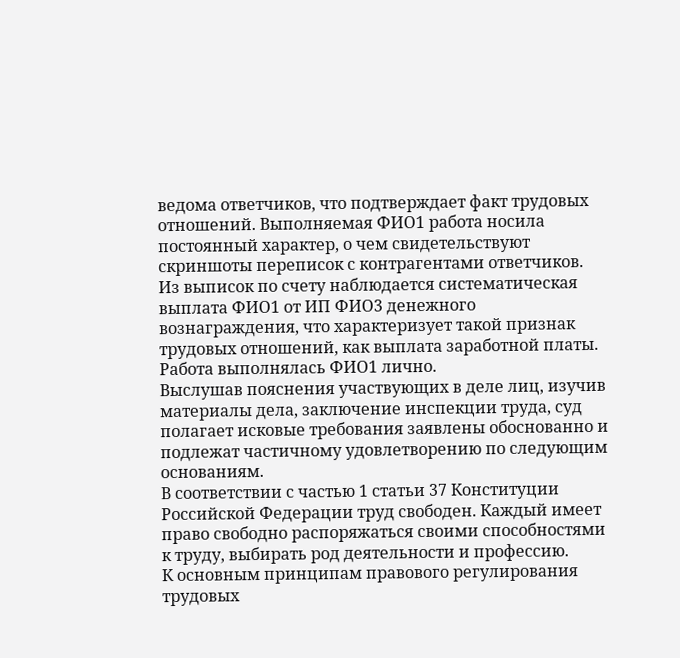ведома ответчиков, что подтверждает факт трудовых отношений. Выполняемая ФИО1 работа носила постоянный характер, о чем свидетельствуют скриншоты переписок с контрагентами ответчиков. Из выписок по счету наблюдается систематическая выплата ФИО1 от ИП ФИО3 денежного вознаграждения, что характеризует такой признак трудовых отношений, как выплата заработной платы. Работа выполнялась ФИО1 лично.
Выслушав пояснения участвующих в деле лиц, изучив материалы дела, заключение инспекции труда, суд полагает исковые требования заявлены обоснованно и подлежат частичному удовлетворению по следующим основаниям.
В соответствии с частью 1 статьи 37 Конституции Российской Федерации труд свободен. Каждый имеет право свободно распоряжаться своими способностями к труду, выбирать род деятельности и профессию.
К основным принципам правового регулирования трудовых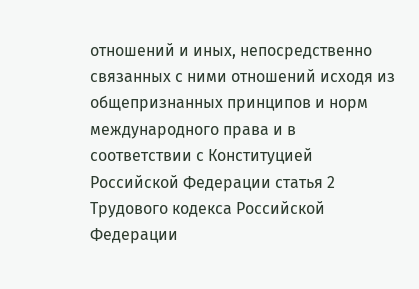отношений и иных, непосредственно связанных с ними отношений исходя из общепризнанных принципов и норм международного права и в соответствии с Конституцией Российской Федерации статья 2 Трудового кодекса Российской Федерации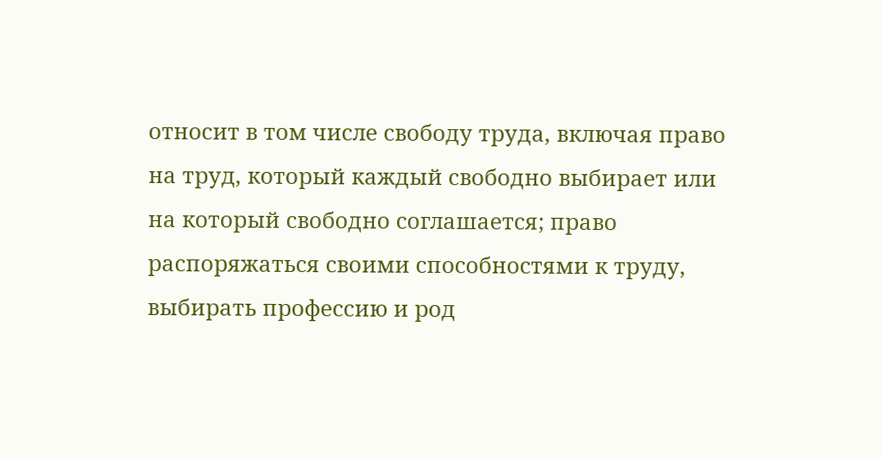относит в том числе свободу труда, включая право на труд, который каждый свободно выбирает или на который свободно соглашается; право распоряжаться своими способностями к труду, выбирать профессию и род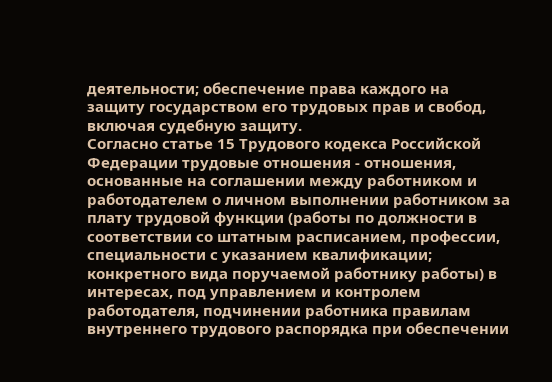деятельности; обеспечение права каждого на защиту государством его трудовых прав и свобод, включая судебную защиту.
Согласно статье 15 Трудового кодекса Российской Федерации трудовые отношения - отношения, основанные на соглашении между работником и работодателем о личном выполнении работником за плату трудовой функции (работы по должности в соответствии со штатным расписанием, профессии, специальности с указанием квалификации; конкретного вида поручаемой работнику работы) в интересах, под управлением и контролем работодателя, подчинении работника правилам внутреннего трудового распорядка при обеспечении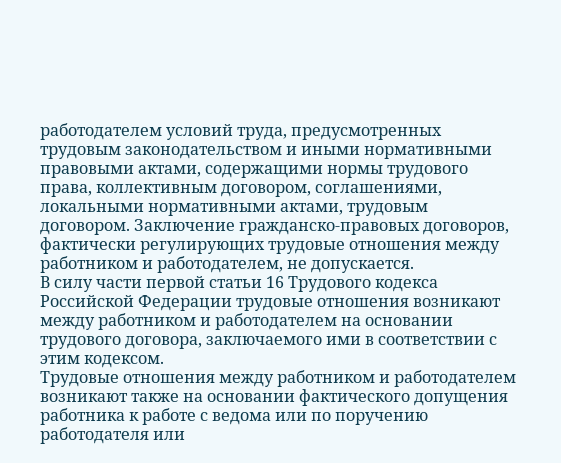работодателем условий труда, предусмотренных трудовым законодательством и иными нормативными правовыми актами, содержащими нормы трудового права, коллективным договором, соглашениями, локальными нормативными актами, трудовым договором. Заключение гражданско-правовых договоров, фактически регулирующих трудовые отношения между работником и работодателем, не допускается.
В силу части первой статьи 16 Трудового кодекса Российской Федерации трудовые отношения возникают между работником и работодателем на основании трудового договора, заключаемого ими в соответствии с этим кодексом.
Трудовые отношения между работником и работодателем возникают также на основании фактического допущения работника к работе с ведома или по поручению работодателя или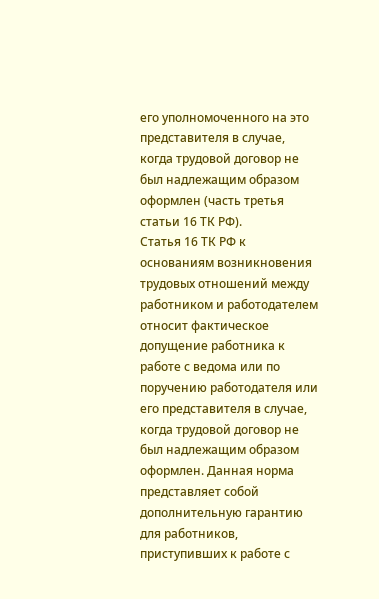его уполномоченного на это представителя в случае, когда трудовой договор не был надлежащим образом оформлен (часть третья статьи 16 ТК РФ).
Статья 16 ТК РФ к основаниям возникновения трудовых отношений между работником и работодателем относит фактическое допущение работника к работе с ведома или по поручению работодателя или его представителя в случае, когда трудовой договор не был надлежащим образом оформлен. Данная норма представляет собой дополнительную гарантию для работников, приступивших к работе с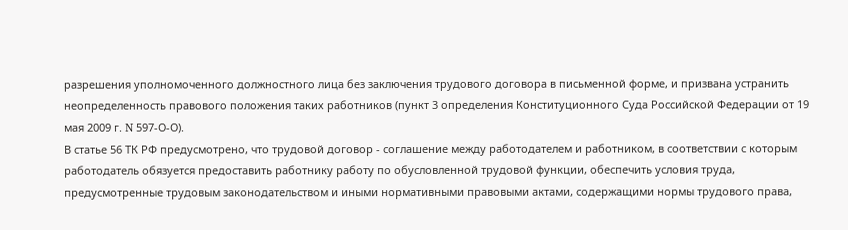разрешения уполномоченного должностного лица без заключения трудового договора в письменной форме, и призвана устранить неопределенность правового положения таких работников (пункт 3 определения Конституционного Суда Российской Федерации от 19 мая 2009 г. N 597-О-О).
В статье 56 ТК РФ предусмотрено, что трудовой договор - соглашение между работодателем и работником, в соответствии с которым работодатель обязуется предоставить работнику работу по обусловленной трудовой функции, обеспечить условия труда, предусмотренные трудовым законодательством и иными нормативными правовыми актами, содержащими нормы трудового права,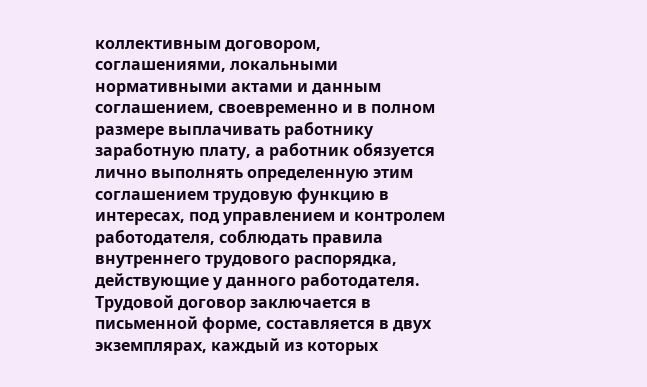коллективным договором, соглашениями, локальными нормативными актами и данным соглашением, своевременно и в полном размере выплачивать работнику заработную плату, а работник обязуется лично выполнять определенную этим соглашением трудовую функцию в интересах, под управлением и контролем работодателя, соблюдать правила внутреннего трудового распорядка, действующие у данного работодателя.
Трудовой договор заключается в письменной форме, составляется в двух экземплярах, каждый из которых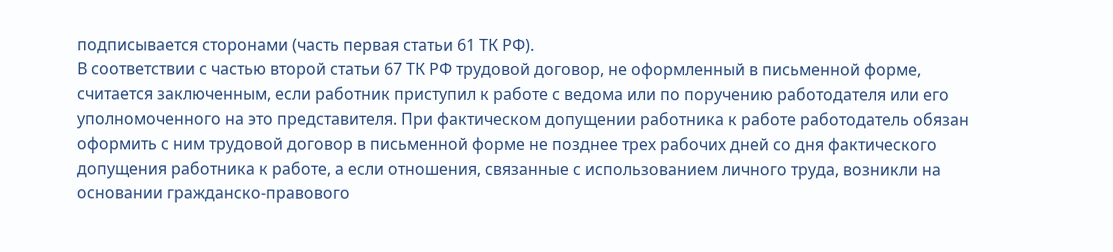подписывается сторонами (часть первая статьи 61 ТК РФ).
В соответствии с частью второй статьи 67 ТК РФ трудовой договор, не оформленный в письменной форме, считается заключенным, если работник приступил к работе с ведома или по поручению работодателя или его уполномоченного на это представителя. При фактическом допущении работника к работе работодатель обязан оформить с ним трудовой договор в письменной форме не позднее трех рабочих дней со дня фактического допущения работника к работе, а если отношения, связанные с использованием личного труда, возникли на основании гражданско-правового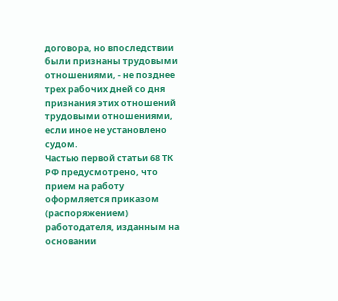договора, но впоследствии были признаны трудовыми отношениями, - не позднее трех рабочих дней со дня признания этих отношений трудовыми отношениями, если иное не установлено судом.
Частью первой статьи 68 ТК РФ предусмотрено, что прием на работу оформляется приказом (распоряжением) работодателя, изданным на основании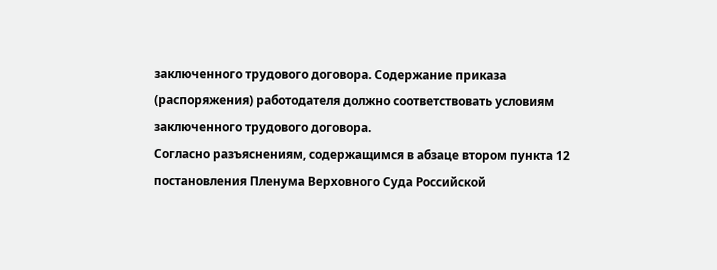заключенного трудового договора. Содержание приказа (распоряжения) работодателя должно соответствовать условиям заключенного трудового договора.
Согласно разъяснениям, содержащимся в абзаце втором пункта 12 постановления Пленума Верховного Суда Российской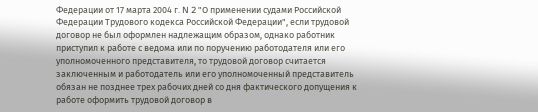Федерации от 17 марта 2004 г. N 2 "О применении судами Российской Федерации Трудового кодекса Российской Федерации", если трудовой договор не был оформлен надлежащим образом, однако работник приступил к работе с ведома или по поручению работодателя или его уполномоченного представителя, то трудовой договор считается заключенным и работодатель или его уполномоченный представитель обязан не позднее трех рабочих дней со дня фактического допущения к работе оформить трудовой договор в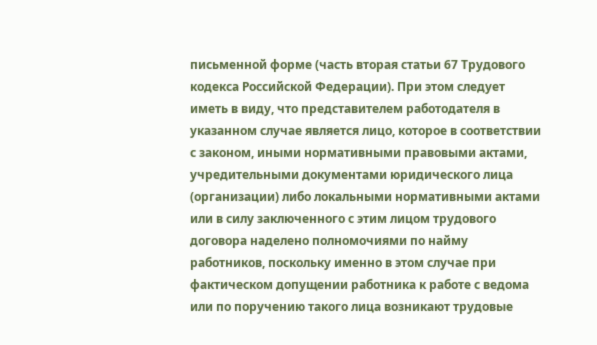письменной форме (часть вторая статьи 67 Трудового кодекса Российской Федерации). При этом следует иметь в виду, что представителем работодателя в указанном случае является лицо, которое в соответствии с законом, иными нормативными правовыми актами, учредительными документами юридического лица (организации) либо локальными нормативными актами или в силу заключенного с этим лицом трудового договора наделено полномочиями по найму работников, поскольку именно в этом случае при фактическом допущении работника к работе с ведома или по поручению такого лица возникают трудовые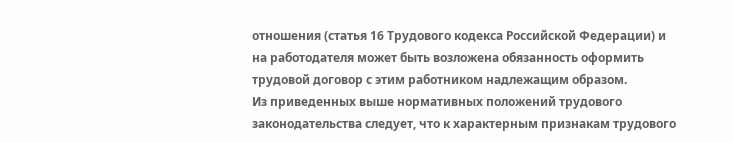отношения (статья 16 Трудового кодекса Российской Федерации) и на работодателя может быть возложена обязанность оформить трудовой договор с этим работником надлежащим образом.
Из приведенных выше нормативных положений трудового законодательства следует, что к характерным признакам трудового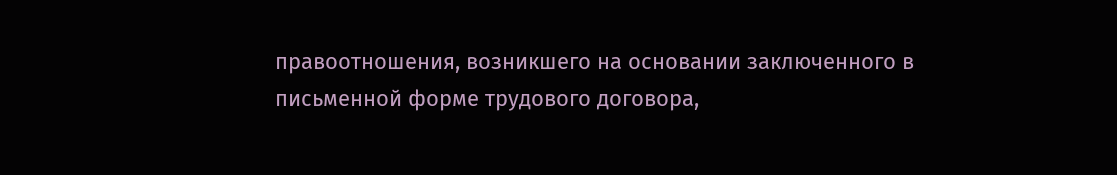правоотношения, возникшего на основании заключенного в письменной форме трудового договора,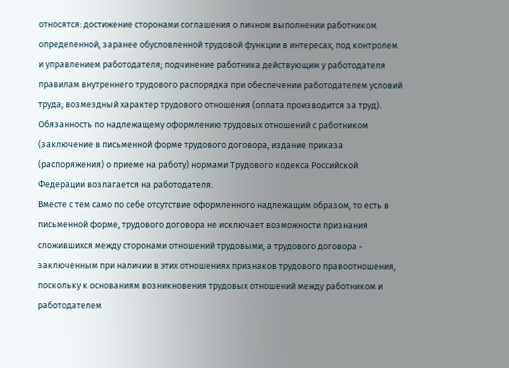относятся: достижение сторонами соглашения о личном выполнении работником определенной, заранее обусловленной трудовой функции в интересах, под контролем и управлением работодателя; подчинение работника действующим у работодателя правилам внутреннего трудового распорядка при обеспечении работодателем условий труда; возмездный характер трудового отношения (оплата производится за труд).
Обязанность по надлежащему оформлению трудовых отношений с работником (заключение в письменной форме трудового договора, издание приказа (распоряжения) о приеме на работу) нормами Трудового кодекса Российской Федерации возлагается на работодателя.
Вместе с тем само по себе отсутствие оформленного надлежащим образом, то есть в письменной форме, трудового договора не исключает возможности признания сложившихся между сторонами отношений трудовыми, а трудового договора - заключенным при наличии в этих отношениях признаков трудового правоотношения, поскольку к основаниям возникновения трудовых отношений между работником и работодателем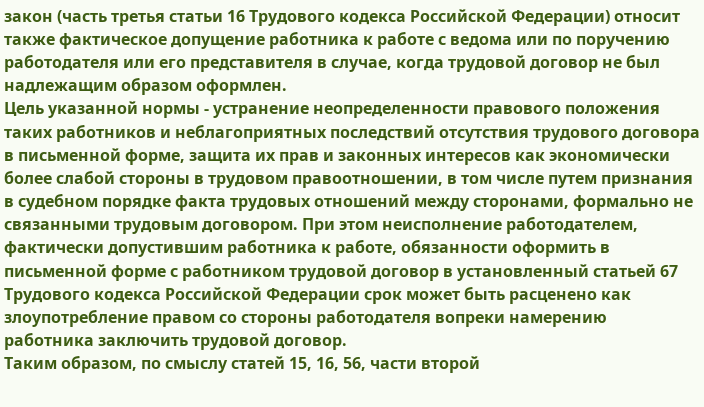закон (часть третья статьи 16 Трудового кодекса Российской Федерации) относит также фактическое допущение работника к работе с ведома или по поручению работодателя или его представителя в случае, когда трудовой договор не был надлежащим образом оформлен.
Цель указанной нормы - устранение неопределенности правового положения таких работников и неблагоприятных последствий отсутствия трудового договора в письменной форме, защита их прав и законных интересов как экономически более слабой стороны в трудовом правоотношении, в том числе путем признания в судебном порядке факта трудовых отношений между сторонами, формально не связанными трудовым договором. При этом неисполнение работодателем, фактически допустившим работника к работе, обязанности оформить в письменной форме с работником трудовой договор в установленный статьей 67 Трудового кодекса Российской Федерации срок может быть расценено как злоупотребление правом со стороны работодателя вопреки намерению работника заключить трудовой договор.
Таким образом, по смыслу статей 15, 16, 56, части второй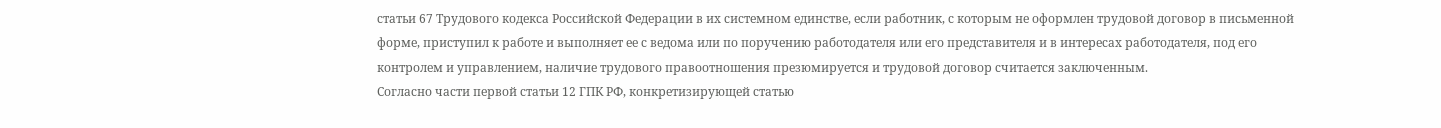статьи 67 Трудового кодекса Российской Федерации в их системном единстве, если работник, с которым не оформлен трудовой договор в письменной форме, приступил к работе и выполняет ее с ведома или по поручению работодателя или его представителя и в интересах работодателя, под его контролем и управлением, наличие трудового правоотношения презюмируется и трудовой договор считается заключенным.
Согласно части первой статьи 12 ГПК РФ, конкретизирующей статью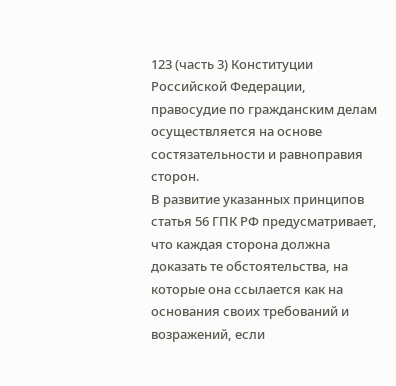123 (часть 3) Конституции Российской Федерации, правосудие по гражданским делам осуществляется на основе состязательности и равноправия сторон.
В развитие указанных принципов статья 56 ГПК РФ предусматривает, что каждая сторона должна доказать те обстоятельства, на которые она ссылается как на основания своих требований и возражений, если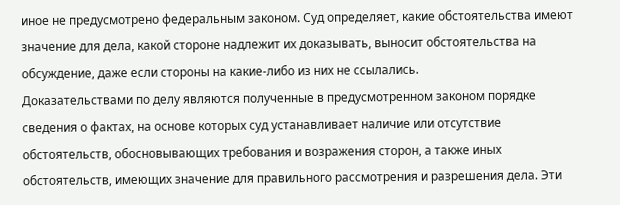иное не предусмотрено федеральным законом. Суд определяет, какие обстоятельства имеют значение для дела, какой стороне надлежит их доказывать, выносит обстоятельства на обсуждение, даже если стороны на какие-либо из них не ссылались.
Доказательствами по делу являются полученные в предусмотренном законом порядке сведения о фактах, на основе которых суд устанавливает наличие или отсутствие обстоятельств, обосновывающих требования и возражения сторон, а также иных обстоятельств, имеющих значение для правильного рассмотрения и разрешения дела. Эти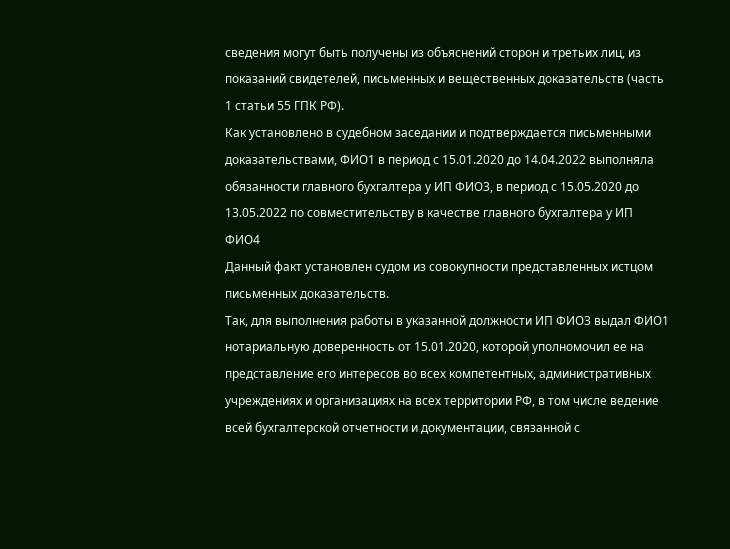сведения могут быть получены из объяснений сторон и третьих лиц, из показаний свидетелей, письменных и вещественных доказательств (часть 1 статьи 55 ГПК РФ).
Как установлено в судебном заседании и подтверждается письменными доказательствами, ФИО1 в период с 15.01.2020 до 14.04.2022 выполняла обязанности главного бухгалтера у ИП ФИО3, в период с 15.05.2020 до 13.05.2022 по совместительству в качестве главного бухгалтера у ИП ФИО4
Данный факт установлен судом из совокупности представленных истцом письменных доказательств.
Так, для выполнения работы в указанной должности ИП ФИО3 выдал ФИО1 нотариальную доверенность от 15.01.2020, которой уполномочил ее на представление его интересов во всех компетентных, административных учреждениях и организациях на всех территории РФ, в том числе ведение всей бухгалтерской отчетности и документации, связанной с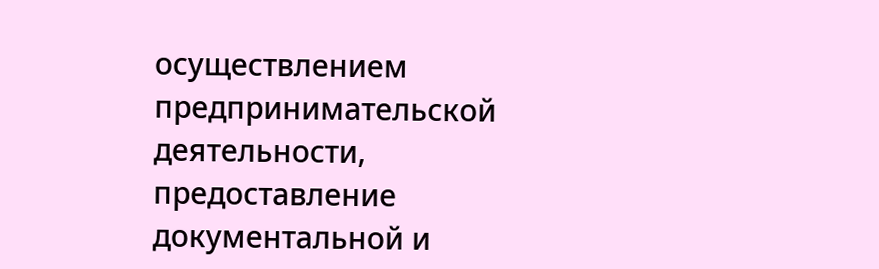осуществлением предпринимательской деятельности, предоставление документальной и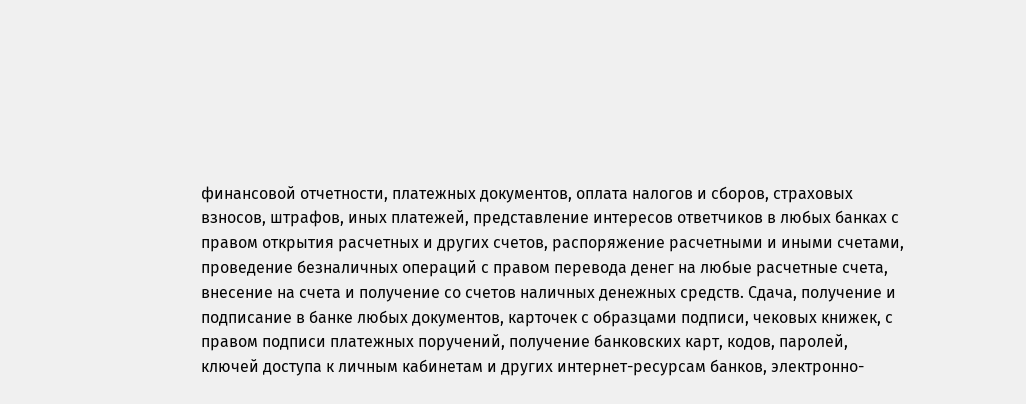финансовой отчетности, платежных документов, оплата налогов и сборов, страховых взносов, штрафов, иных платежей, представление интересов ответчиков в любых банках с правом открытия расчетных и других счетов, распоряжение расчетными и иными счетами, проведение безналичных операций с правом перевода денег на любые расчетные счета, внесение на счета и получение со счетов наличных денежных средств. Сдача, получение и подписание в банке любых документов, карточек с образцами подписи, чековых книжек, с правом подписи платежных поручений, получение банковских карт, кодов, паролей, ключей доступа к личным кабинетам и других интернет-ресурсам банков, электронно-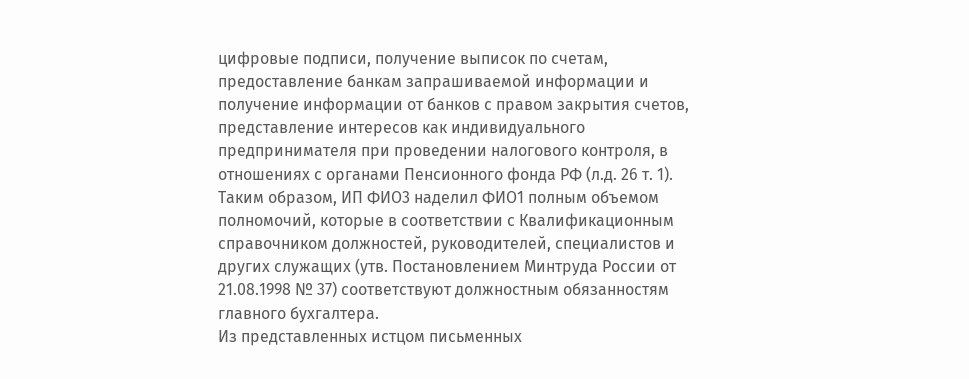цифровые подписи, получение выписок по счетам, предоставление банкам запрашиваемой информации и получение информации от банков с правом закрытия счетов, представление интересов как индивидуального предпринимателя при проведении налогового контроля, в отношениях с органами Пенсионного фонда РФ (л.д. 26 т. 1).
Таким образом, ИП ФИО3 наделил ФИО1 полным объемом полномочий, которые в соответствии с Квалификационным справочником должностей, руководителей, специалистов и других служащих (утв. Постановлением Минтруда России от 21.08.1998 № 37) соответствуют должностным обязанностям главного бухгалтера.
Из представленных истцом письменных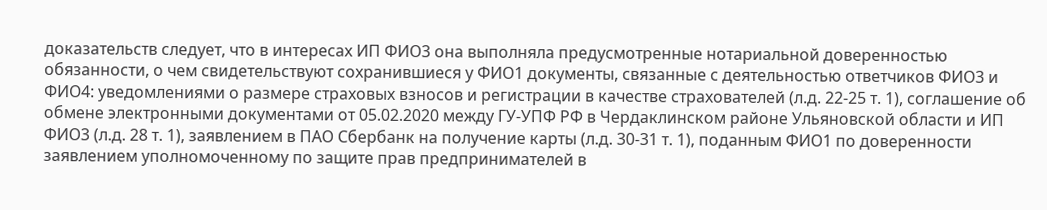доказательств следует, что в интересах ИП ФИО3 она выполняла предусмотренные нотариальной доверенностью обязанности, о чем свидетельствуют сохранившиеся у ФИО1 документы, связанные с деятельностью ответчиков ФИО3 и ФИО4: уведомлениями о размере страховых взносов и регистрации в качестве страхователей (л.д. 22-25 т. 1), соглашение об обмене электронными документами от 05.02.2020 между ГУ-УПФ РФ в Чердаклинском районе Ульяновской области и ИП ФИО3 (л.д. 28 т. 1), заявлением в ПАО Сбербанк на получение карты (л.д. 30-31 т. 1), поданным ФИО1 по доверенности заявлением уполномоченному по защите прав предпринимателей в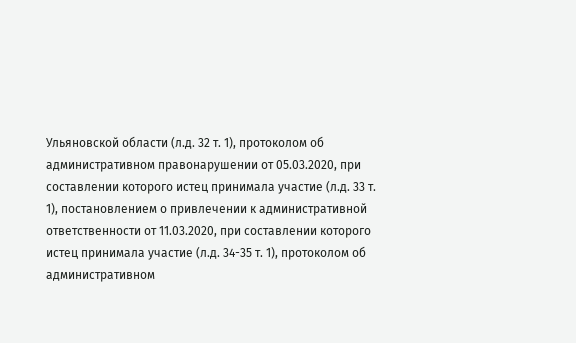Ульяновской области (л.д. 32 т. 1), протоколом об административном правонарушении от 05.03.2020, при составлении которого истец принимала участие (л.д. 33 т. 1), постановлением о привлечении к административной ответственности от 11.03.2020, при составлении которого истец принимала участие (л.д. 34-35 т. 1), протоколом об административном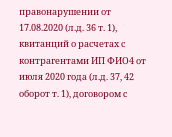правонарушении от 17.08.2020 (л.д. 36 т. 1), квитанций о расчетах с контрагентами ИП ФИО4 от июля 2020 года (л.д. 37, 42 оборот т. 1), договором с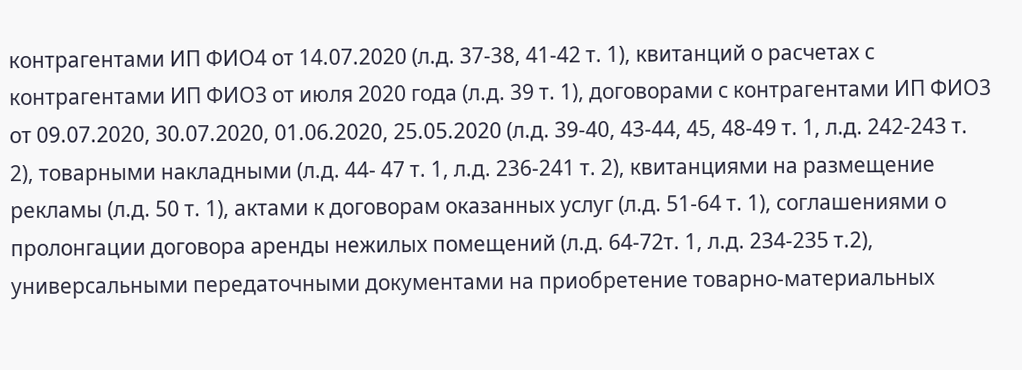контрагентами ИП ФИО4 от 14.07.2020 (л.д. 37-38, 41-42 т. 1), квитанций о расчетах с контрагентами ИП ФИО3 от июля 2020 года (л.д. 39 т. 1), договорами с контрагентами ИП ФИО3 от 09.07.2020, 30.07.2020, 01.06.2020, 25.05.2020 (л.д. 39-40, 43-44, 45, 48-49 т. 1, л.д. 242-243 т. 2), товарными накладными (л.д. 44- 47 т. 1, л.д. 236-241 т. 2), квитанциями на размещение рекламы (л.д. 50 т. 1), актами к договорам оказанных услуг (л.д. 51-64 т. 1), соглашениями о пролонгации договора аренды нежилых помещений (л.д. 64-72т. 1, л.д. 234-235 т.2), универсальными передаточными документами на приобретение товарно-материальных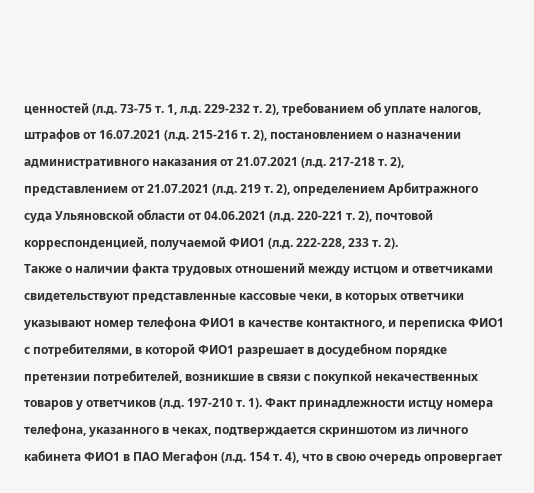ценностей (л.д. 73-75 т. 1, л.д. 229-232 т. 2), требованием об уплате налогов, штрафов от 16.07.2021 (л.д. 215-216 т. 2), постановлением о назначении административного наказания от 21.07.2021 (л.д. 217-218 т. 2), представлением от 21.07.2021 (л.д. 219 т. 2), определением Арбитражного суда Ульяновской области от 04.06.2021 (л.д. 220-221 т. 2), почтовой корреспонденцией, получаемой ФИО1 (л.д. 222-228, 233 т. 2).
Также о наличии факта трудовых отношений между истцом и ответчиками свидетельствуют представленные кассовые чеки, в которых ответчики указывают номер телефона ФИО1 в качестве контактного, и переписка ФИО1 с потребителями, в которой ФИО1 разрешает в досудебном порядке претензии потребителей, возникшие в связи с покупкой некачественных товаров у ответчиков (л.д. 197-210 т. 1). Факт принадлежности истцу номера телефона, указанного в чеках, подтверждается скриншотом из личного кабинета ФИО1 в ПАО Мегафон (л.д. 154 т. 4), что в свою очередь опровергает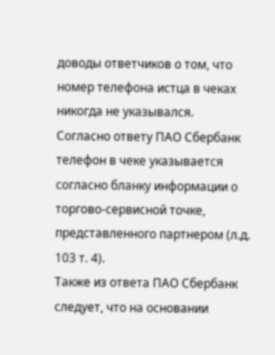доводы ответчиков о том, что номер телефона истца в чеках никогда не указывался.
Согласно ответу ПАО Сбербанк телефон в чеке указывается согласно бланку информации о торгово-сервисной точке, представленного партнером (л.д. 103 т. 4).
Также из ответа ПАО Сбербанк следует, что на основании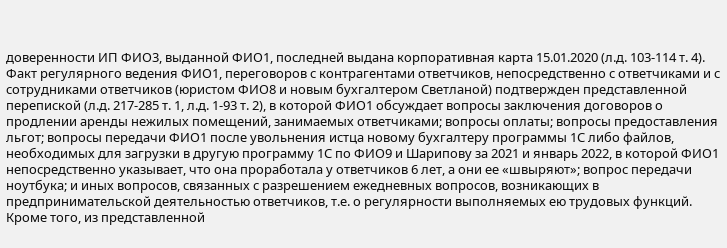доверенности ИП ФИО3, выданной ФИО1, последней выдана корпоративная карта 15.01.2020 (л.д. 103-114 т. 4).
Факт регулярного ведения ФИО1, переговоров с контрагентами ответчиков, непосредственно с ответчиками и с сотрудниками ответчиков (юристом ФИО8 и новым бухгалтером Светланой) подтвержден представленной перепиской (л.д. 217-285 т. 1, л.д. 1-93 т. 2), в которой ФИО1 обсуждает вопросы заключения договоров о продлении аренды нежилых помещений, занимаемых ответчиками; вопросы оплаты; вопросы предоставления льгот; вопросы передачи ФИО1 после увольнения истца новому бухгалтеру программы 1С либо файлов, необходимых для загрузки в другую программу 1С по ФИО9 и Шарипову за 2021 и январь 2022, в которой ФИО1 непосредственно указывает, что она проработала у ответчиков 6 лет, а они ее «швыряют»; вопрос передачи ноутбука; и иных вопросов, связанных с разрешением ежедневных вопросов, возникающих в предпринимательской деятельностью ответчиков, т.е. о регулярности выполняемых ею трудовых функций.
Кроме того, из представленной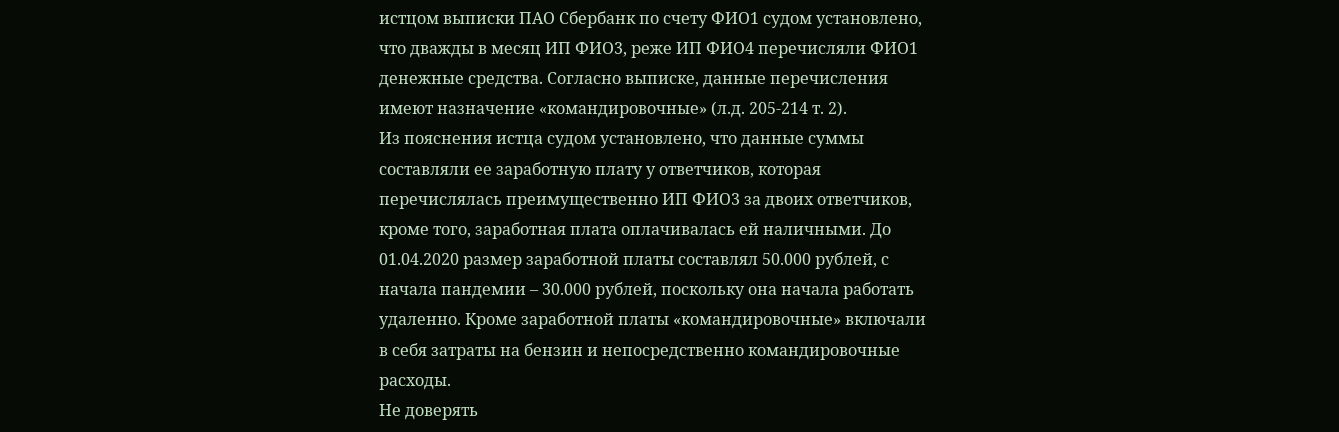истцом выписки ПАО Сбербанк по счету ФИО1 судом установлено, что дважды в месяц ИП ФИО3, реже ИП ФИО4 перечисляли ФИО1 денежные средства. Согласно выписке, данные перечисления имеют назначение «командировочные» (л.д. 205-214 т. 2).
Из пояснения истца судом установлено, что данные суммы составляли ее заработную плату у ответчиков, которая перечислялась преимущественно ИП ФИО3 за двоих ответчиков, кроме того, заработная плата оплачивалась ей наличными. До 01.04.2020 размер заработной платы составлял 50.000 рублей, с начала пандемии – 30.000 рублей, поскольку она начала работать удаленно. Кроме заработной платы «командировочные» включали в себя затраты на бензин и непосредственно командировочные расходы.
Не доверять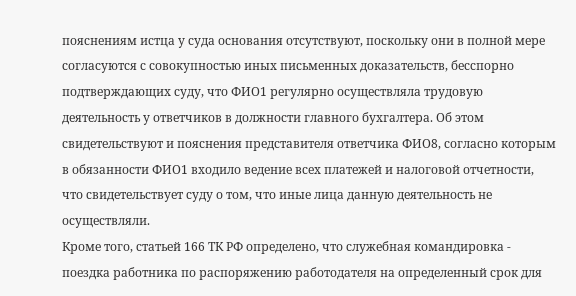пояснениям истца у суда основания отсутствуют, поскольку они в полной мере согласуются с совокупностью иных письменных доказательств, бесспорно подтверждающих суду, что ФИО1 регулярно осуществляла трудовую деятельность у ответчиков в должности главного бухгалтера. Об этом свидетельствуют и пояснения представителя ответчика ФИО8, согласно которым в обязанности ФИО1 входило ведение всех платежей и налоговой отчетности, что свидетельствует суду о том, что иные лица данную деятельность не осуществляли.
Кроме того, статьей 166 ТК РФ определено, что служебная командировка - поездка работника по распоряжению работодателя на определенный срок для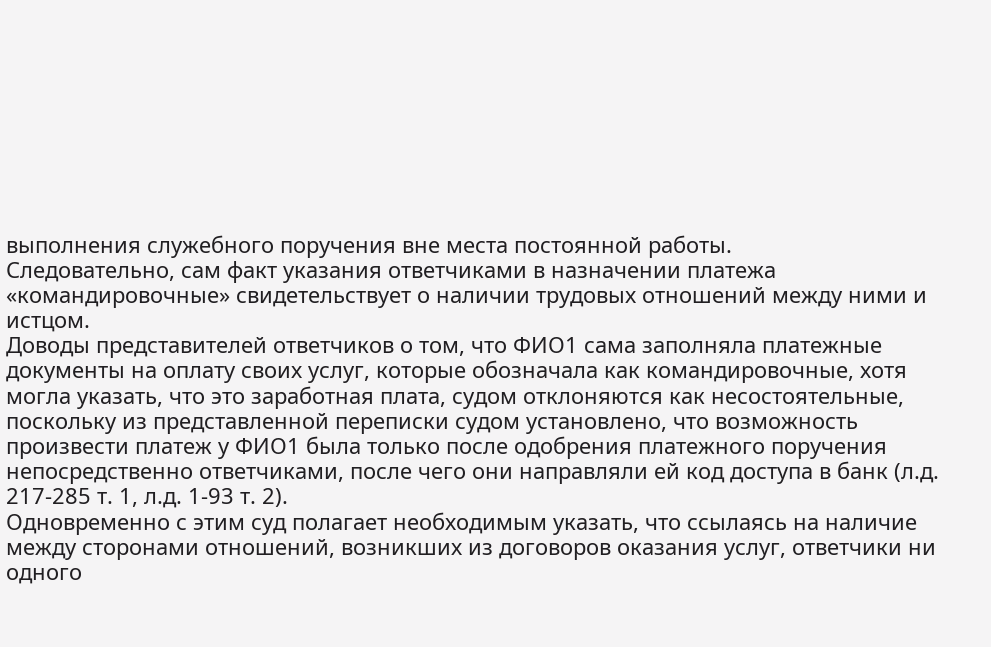выполнения служебного поручения вне места постоянной работы.
Следовательно, сам факт указания ответчиками в назначении платежа «командировочные» свидетельствует о наличии трудовых отношений между ними и истцом.
Доводы представителей ответчиков о том, что ФИО1 сама заполняла платежные документы на оплату своих услуг, которые обозначала как командировочные, хотя могла указать, что это заработная плата, судом отклоняются как несостоятельные, поскольку из представленной переписки судом установлено, что возможность произвести платеж у ФИО1 была только после одобрения платежного поручения непосредственно ответчиками, после чего они направляли ей код доступа в банк (л.д. 217-285 т. 1, л.д. 1-93 т. 2).
Одновременно с этим суд полагает необходимым указать, что ссылаясь на наличие между сторонами отношений, возникших из договоров оказания услуг, ответчики ни одного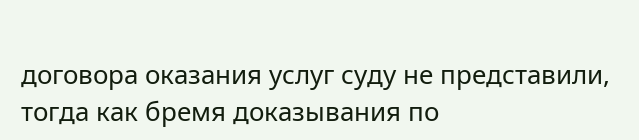договора оказания услуг суду не представили, тогда как бремя доказывания по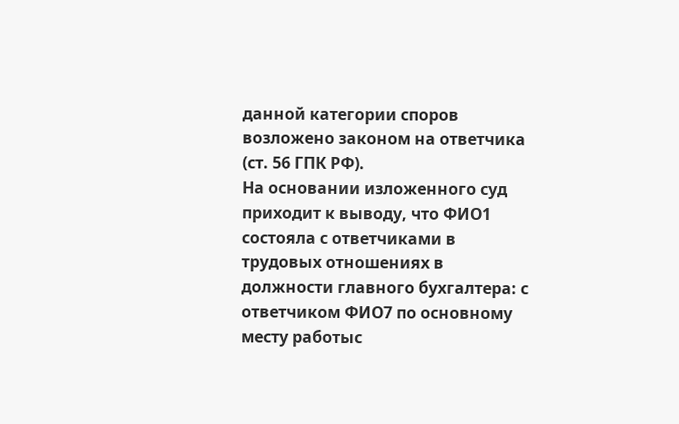данной категории споров возложено законом на ответчика (ст. 56 ГПК РФ).
На основании изложенного суд приходит к выводу, что ФИО1 состояла с ответчиками в трудовых отношениях в должности главного бухгалтера: с ответчиком ФИО7 по основному месту работыс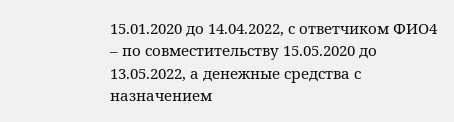15.01.2020 до 14.04.2022, с ответчиком ФИО4 – по совместительству 15.05.2020 до 13.05.2022, а денежные средства с назначением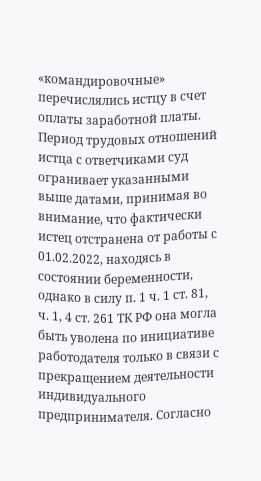«командировочные» перечислялись истцу в счет оплаты заработной платы.
Период трудовых отношений истца с ответчиками суд огранивает указанными выше датами, принимая во внимание, что фактически истец отстранена от работы с 01.02.2022, находясь в состоянии беременности, однако в силу п. 1 ч. 1 ст. 81, ч. 1, 4 ст. 261 ТК РФ она могла быть уволена по инициативе работодателя только в связи с прекращением деятельности индивидуального предпринимателя. Согласно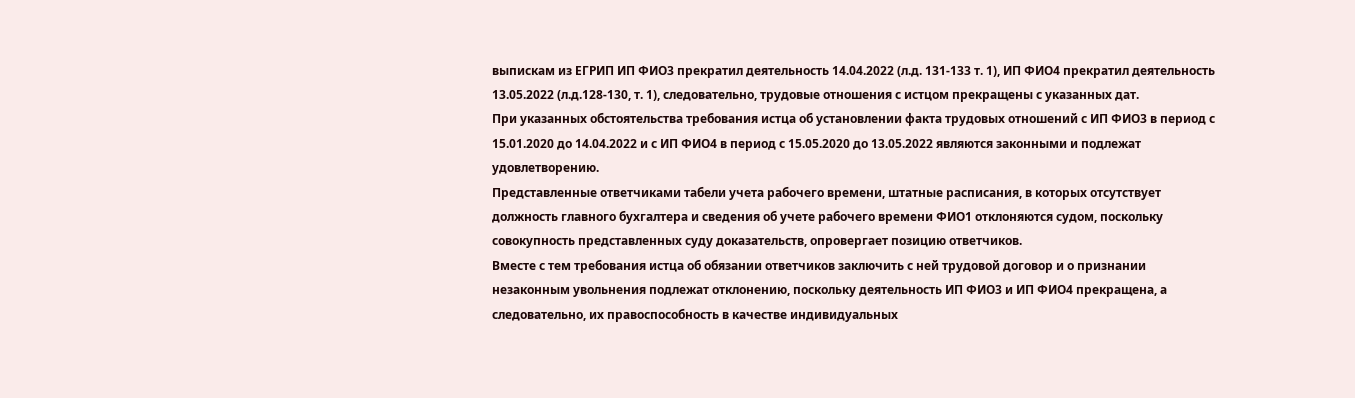выпискам из ЕГРИП ИП ФИО3 прекратил деятельность 14.04.2022 (л.д. 131-133 т. 1), ИП ФИО4 прекратил деятельность 13.05.2022 (л.д.128-130, т. 1), следовательно, трудовые отношения с истцом прекращены с указанных дат.
При указанных обстоятельства требования истца об установлении факта трудовых отношений с ИП ФИО3 в период с 15.01.2020 до 14.04.2022 и с ИП ФИО4 в период с 15.05.2020 до 13.05.2022 являются законными и подлежат удовлетворению.
Представленные ответчиками табели учета рабочего времени, штатные расписания, в которых отсутствует должность главного бухгалтера и сведения об учете рабочего времени ФИО1 отклоняются судом, поскольку совокупность представленных суду доказательств, опровергает позицию ответчиков.
Вместе с тем требования истца об обязании ответчиков заключить с ней трудовой договор и о признании незаконным увольнения подлежат отклонению, поскольку деятельность ИП ФИО3 и ИП ФИО4 прекращена, а следовательно, их правоспособность в качестве индивидуальных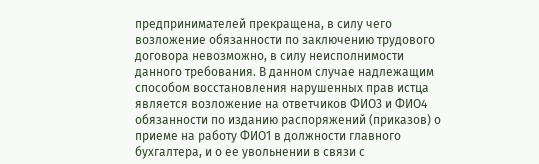предпринимателей прекращена, в силу чего возложение обязанности по заключению трудового договора невозможно, в силу неисполнимости данного требования. В данном случае надлежащим способом восстановления нарушенных прав истца является возложение на ответчиков ФИО3 и ФИО4 обязанности по изданию распоряжений (приказов) о приеме на работу ФИО1 в должности главного бухгалтера, и о ее увольнении в связи с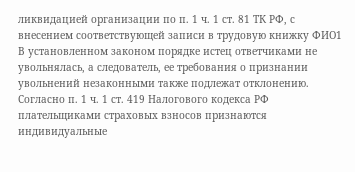ликвидацией организации по п. 1 ч. 1 ст. 81 ТК РФ, с внесением соответствующей записи в трудовую книжку ФИО1
В установленном законом порядке истец ответчиками не увольнялась, а следователь, ее требования о признании увольнений незаконными также подлежат отклонению.
Согласно п. 1 ч. 1 ст. 419 Налогового кодекса РФ плательщиками страховых взносов признаются индивидуальные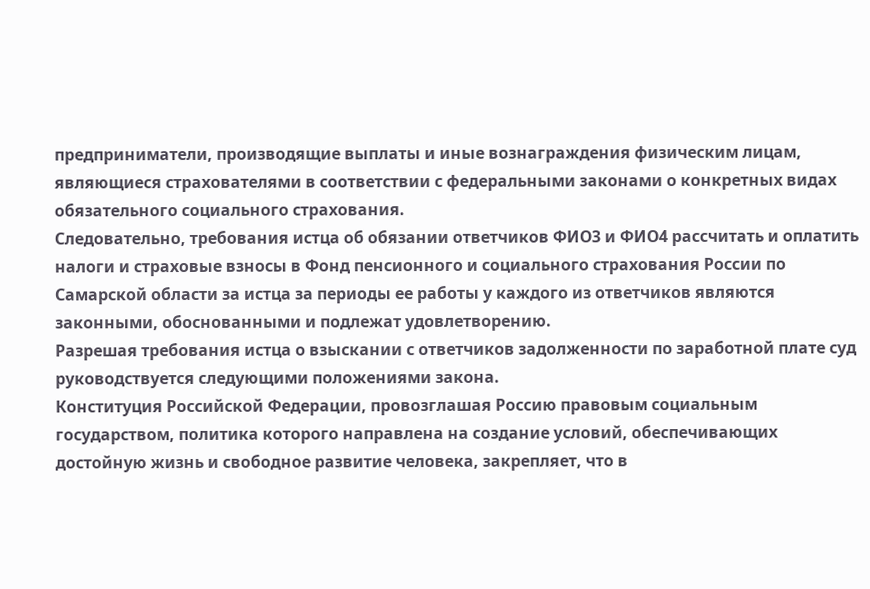предприниматели, производящие выплаты и иные вознаграждения физическим лицам, являющиеся страхователями в соответствии с федеральными законами о конкретных видах обязательного социального страхования.
Следовательно, требования истца об обязании ответчиков ФИО3 и ФИО4 рассчитать и оплатить налоги и страховые взносы в Фонд пенсионного и социального страхования России по Самарской области за истца за периоды ее работы у каждого из ответчиков являются законными, обоснованными и подлежат удовлетворению.
Разрешая требования истца о взыскании с ответчиков задолженности по заработной плате суд руководствуется следующими положениями закона.
Конституция Российской Федерации, провозглашая Россию правовым социальным государством, политика которого направлена на создание условий, обеспечивающих достойную жизнь и свободное развитие человека, закрепляет, что в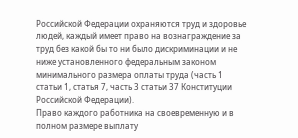Российской Федерации охраняются труд и здоровье людей, каждый имеет право на вознаграждение за труд без какой бы то ни было дискриминации и не ниже установленного федеральным законом минимального размера оплаты труда (часть 1 статьи 1, статья 7, часть 3 статьи 37 Конституции Российской Федерации).
Право каждого работника на своевременную и в полном размере выплату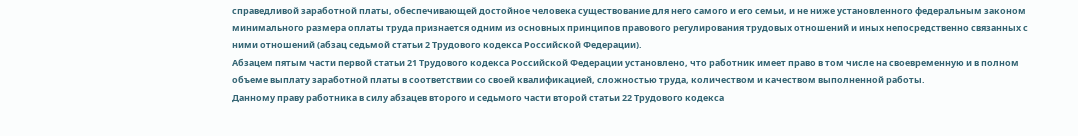справедливой заработной платы, обеспечивающей достойное человека существование для него самого и его семьи, и не ниже установленного федеральным законом минимального размера оплаты труда признается одним из основных принципов правового регулирования трудовых отношений и иных непосредственно связанных с ними отношений (абзац седьмой статьи 2 Трудового кодекса Российской Федерации).
Абзацем пятым части первой статьи 21 Трудового кодекса Российской Федерации установлено, что работник имеет право в том числе на своевременную и в полном объеме выплату заработной платы в соответствии со своей квалификацией, сложностью труда, количеством и качеством выполненной работы.
Данному праву работника в силу абзацев второго и седьмого части второй статьи 22 Трудового кодекса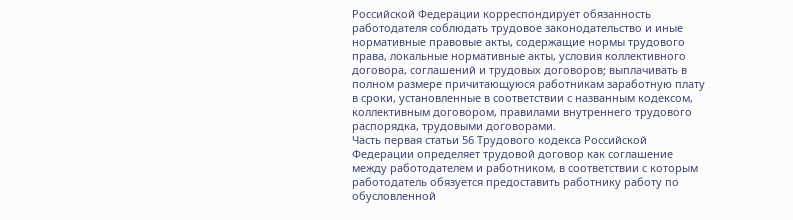Российской Федерации корреспондирует обязанность работодателя соблюдать трудовое законодательство и иные нормативные правовые акты, содержащие нормы трудового права, локальные нормативные акты, условия коллективного договора, соглашений и трудовых договоров; выплачивать в полном размере причитающуюся работникам заработную плату в сроки, установленные в соответствии с названным кодексом, коллективным договором, правилами внутреннего трудового распорядка, трудовыми договорами.
Часть первая статьи 56 Трудового кодекса Российской Федерации определяет трудовой договор как соглашение между работодателем и работником, в соответствии с которым работодатель обязуется предоставить работнику работу по обусловленной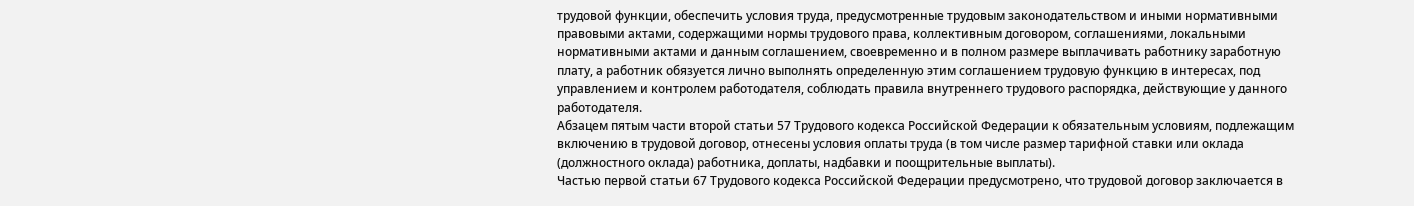трудовой функции, обеспечить условия труда, предусмотренные трудовым законодательством и иными нормативными правовыми актами, содержащими нормы трудового права, коллективным договором, соглашениями, локальными нормативными актами и данным соглашением, своевременно и в полном размере выплачивать работнику заработную плату, а работник обязуется лично выполнять определенную этим соглашением трудовую функцию в интересах, под управлением и контролем работодателя, соблюдать правила внутреннего трудового распорядка, действующие у данного работодателя.
Абзацем пятым части второй статьи 57 Трудового кодекса Российской Федерации к обязательным условиям, подлежащим включению в трудовой договор, отнесены условия оплаты труда (в том числе размер тарифной ставки или оклада (должностного оклада) работника, доплаты, надбавки и поощрительные выплаты).
Частью первой статьи 67 Трудового кодекса Российской Федерации предусмотрено, что трудовой договор заключается в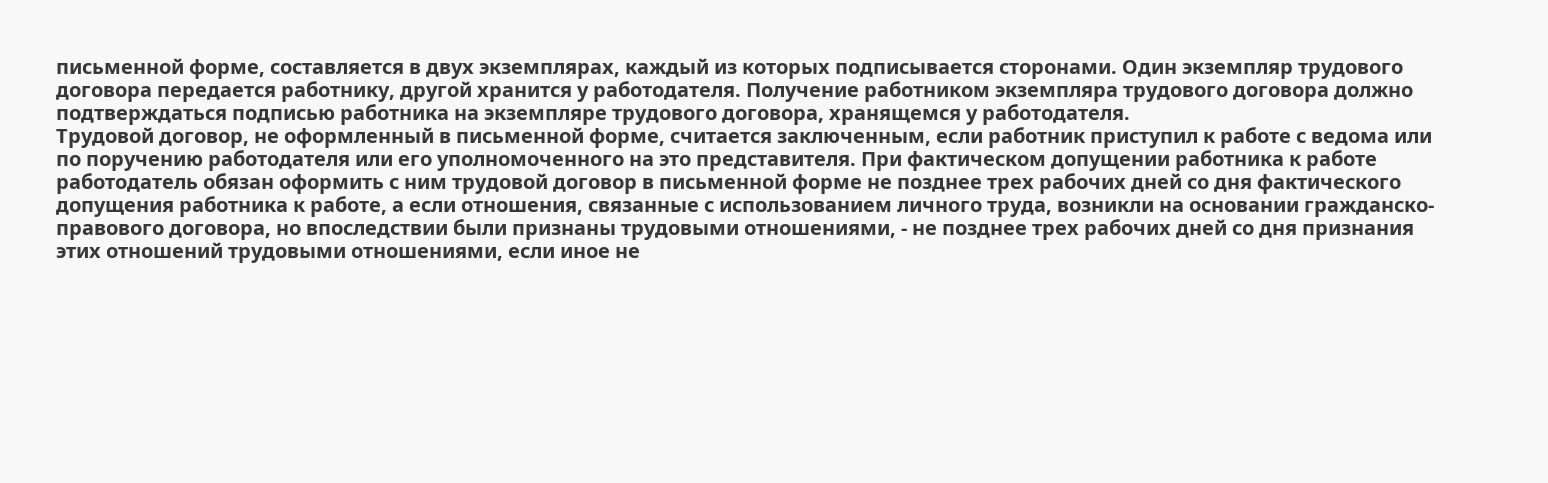письменной форме, составляется в двух экземплярах, каждый из которых подписывается сторонами. Один экземпляр трудового договора передается работнику, другой хранится у работодателя. Получение работником экземпляра трудового договора должно подтверждаться подписью работника на экземпляре трудового договора, хранящемся у работодателя.
Трудовой договор, не оформленный в письменной форме, считается заключенным, если работник приступил к работе с ведома или по поручению работодателя или его уполномоченного на это представителя. При фактическом допущении работника к работе работодатель обязан оформить с ним трудовой договор в письменной форме не позднее трех рабочих дней со дня фактического допущения работника к работе, а если отношения, связанные с использованием личного труда, возникли на основании гражданско-правового договора, но впоследствии были признаны трудовыми отношениями, - не позднее трех рабочих дней со дня признания этих отношений трудовыми отношениями, если иное не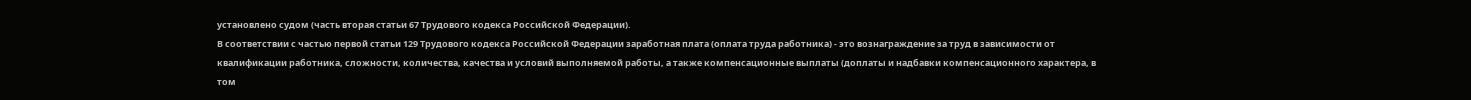установлено судом (часть вторая статьи 67 Трудового кодекса Российской Федерации).
В соответствии с частью первой статьи 129 Трудового кодекса Российской Федерации заработная плата (оплата труда работника) - это вознаграждение за труд в зависимости от квалификации работника, сложности, количества, качества и условий выполняемой работы, а также компенсационные выплаты (доплаты и надбавки компенсационного характера, в том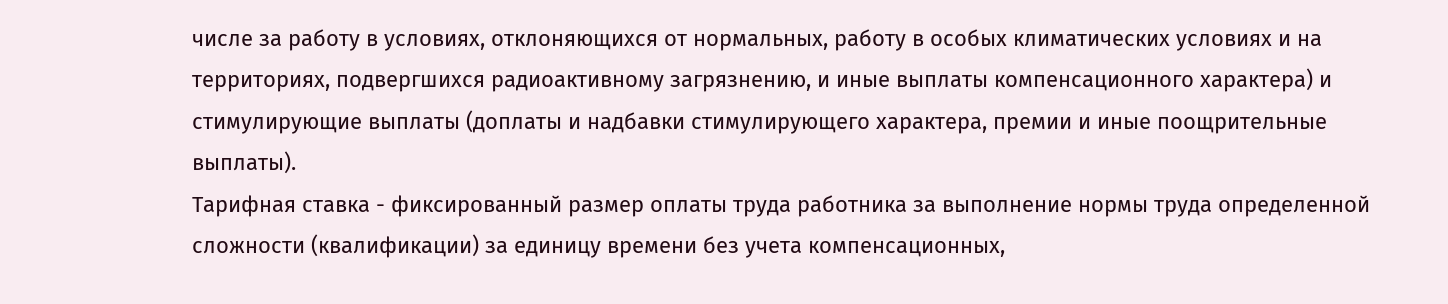числе за работу в условиях, отклоняющихся от нормальных, работу в особых климатических условиях и на территориях, подвергшихся радиоактивному загрязнению, и иные выплаты компенсационного характера) и стимулирующие выплаты (доплаты и надбавки стимулирующего характера, премии и иные поощрительные выплаты).
Тарифная ставка - фиксированный размер оплаты труда работника за выполнение нормы труда определенной сложности (квалификации) за единицу времени без учета компенсационных,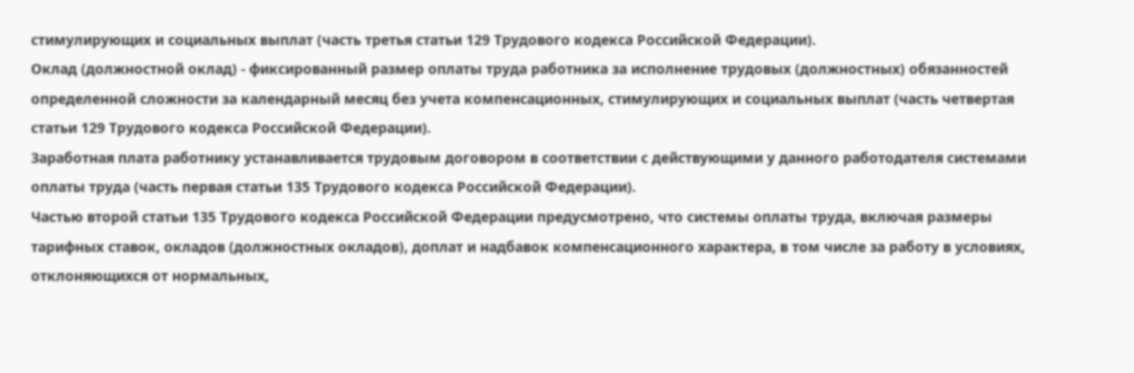стимулирующих и социальных выплат (часть третья статьи 129 Трудового кодекса Российской Федерации).
Оклад (должностной оклад) - фиксированный размер оплаты труда работника за исполнение трудовых (должностных) обязанностей определенной сложности за календарный месяц без учета компенсационных, стимулирующих и социальных выплат (часть четвертая статьи 129 Трудового кодекса Российской Федерации).
Заработная плата работнику устанавливается трудовым договором в соответствии с действующими у данного работодателя системами оплаты труда (часть первая статьи 135 Трудового кодекса Российской Федерации).
Частью второй статьи 135 Трудового кодекса Российской Федерации предусмотрено, что системы оплаты труда, включая размеры тарифных ставок, окладов (должностных окладов), доплат и надбавок компенсационного характера, в том числе за работу в условиях, отклоняющихся от нормальных,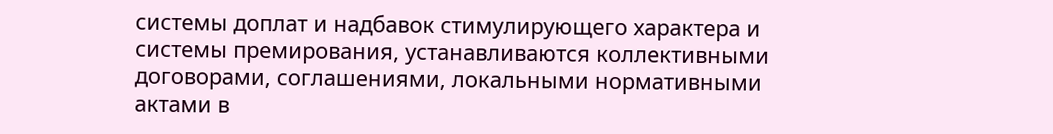системы доплат и надбавок стимулирующего характера и системы премирования, устанавливаются коллективными договорами, соглашениями, локальными нормативными актами в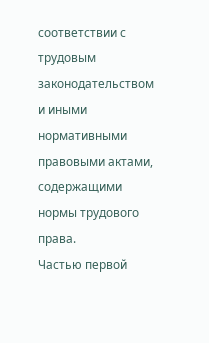соответствии с трудовым законодательством и иными нормативными правовыми актами, содержащими нормы трудового права.
Частью первой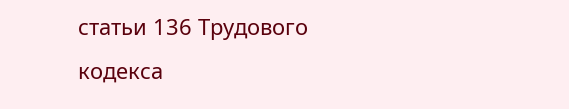статьи 136 Трудового кодекса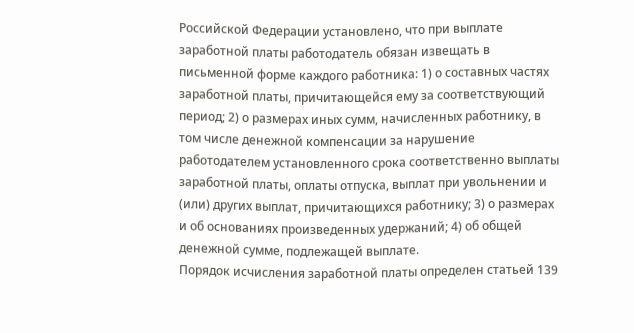Российской Федерации установлено, что при выплате заработной платы работодатель обязан извещать в письменной форме каждого работника: 1) о составных частях заработной платы, причитающейся ему за соответствующий период; 2) о размерах иных сумм, начисленных работнику, в том числе денежной компенсации за нарушение работодателем установленного срока соответственно выплаты заработной платы, оплаты отпуска, выплат при увольнении и (или) других выплат, причитающихся работнику; 3) о размерах и об основаниях произведенных удержаний; 4) об общей денежной сумме, подлежащей выплате.
Порядок исчисления заработной платы определен статьей 139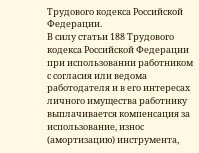Трудового кодекса Российской Федерации.
В силу статьи 188 Трудового кодекса Российской Федерации при использовании работником с согласия или ведома работодателя и в его интересах личного имущества работнику выплачивается компенсация за использование, износ (амортизацию) инструмента,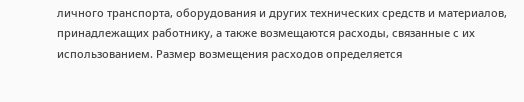личного транспорта, оборудования и других технических средств и материалов, принадлежащих работнику, а также возмещаются расходы, связанные с их использованием. Размер возмещения расходов определяется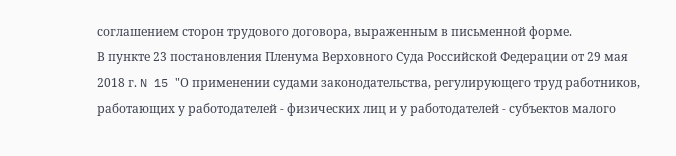соглашением сторон трудового договора, выраженным в письменной форме.
В пункте 23 постановления Пленума Верховного Суда Российской Федерации от 29 мая 2018 г. N 15 "О применении судами законодательства, регулирующего труд работников, работающих у работодателей - физических лиц и у работодателей - субъектов малого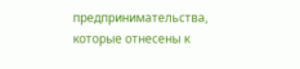предпринимательства, которые отнесены к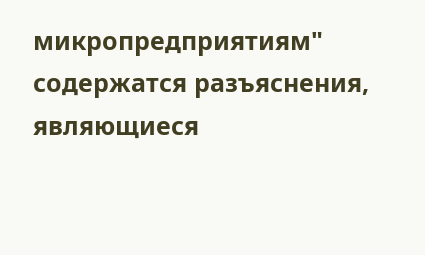микропредприятиям" содержатся разъяснения, являющиеся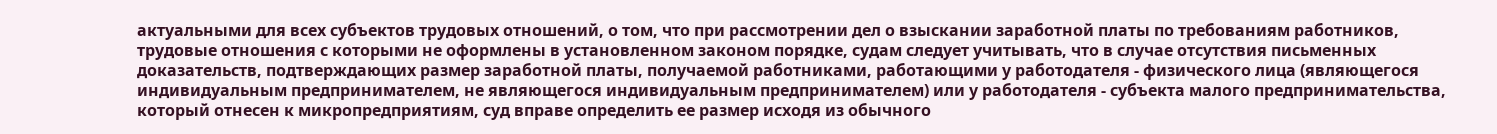актуальными для всех субъектов трудовых отношений, о том, что при рассмотрении дел о взыскании заработной платы по требованиям работников, трудовые отношения с которыми не оформлены в установленном законом порядке, судам следует учитывать, что в случае отсутствия письменных доказательств, подтверждающих размер заработной платы, получаемой работниками, работающими у работодателя - физического лица (являющегося индивидуальным предпринимателем, не являющегося индивидуальным предпринимателем) или у работодателя - субъекта малого предпринимательства, который отнесен к микропредприятиям, суд вправе определить ее размер исходя из обычного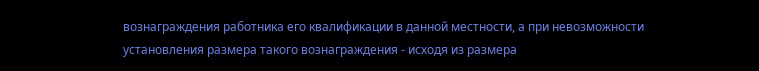вознаграждения работника его квалификации в данной местности, а при невозможности установления размера такого вознаграждения - исходя из размера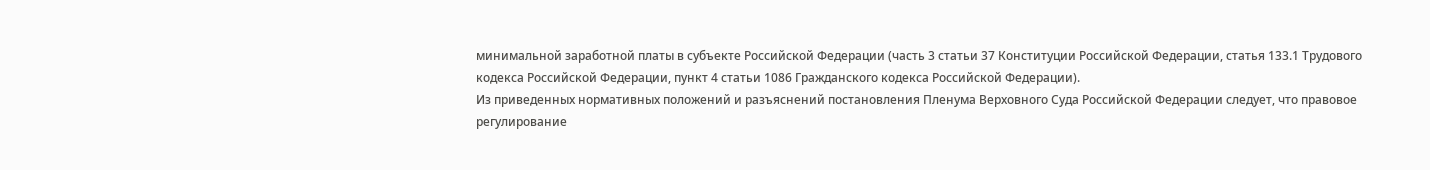минимальной заработной платы в субъекте Российской Федерации (часть 3 статьи 37 Конституции Российской Федерации, статья 133.1 Трудового кодекса Российской Федерации, пункт 4 статьи 1086 Гражданского кодекса Российской Федерации).
Из приведенных нормативных положений и разъяснений постановления Пленума Верховного Суда Российской Федерации следует, что правовое регулирование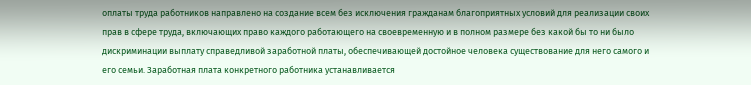оплаты труда работников направлено на создание всем без исключения гражданам благоприятных условий для реализации своих прав в сфере труда, включающих право каждого работающего на своевременную и в полном размере без какой бы то ни было дискриминации выплату справедливой заработной платы, обеспечивающей достойное человека существование для него самого и его семьи. Заработная плата конкретного работника устанавливается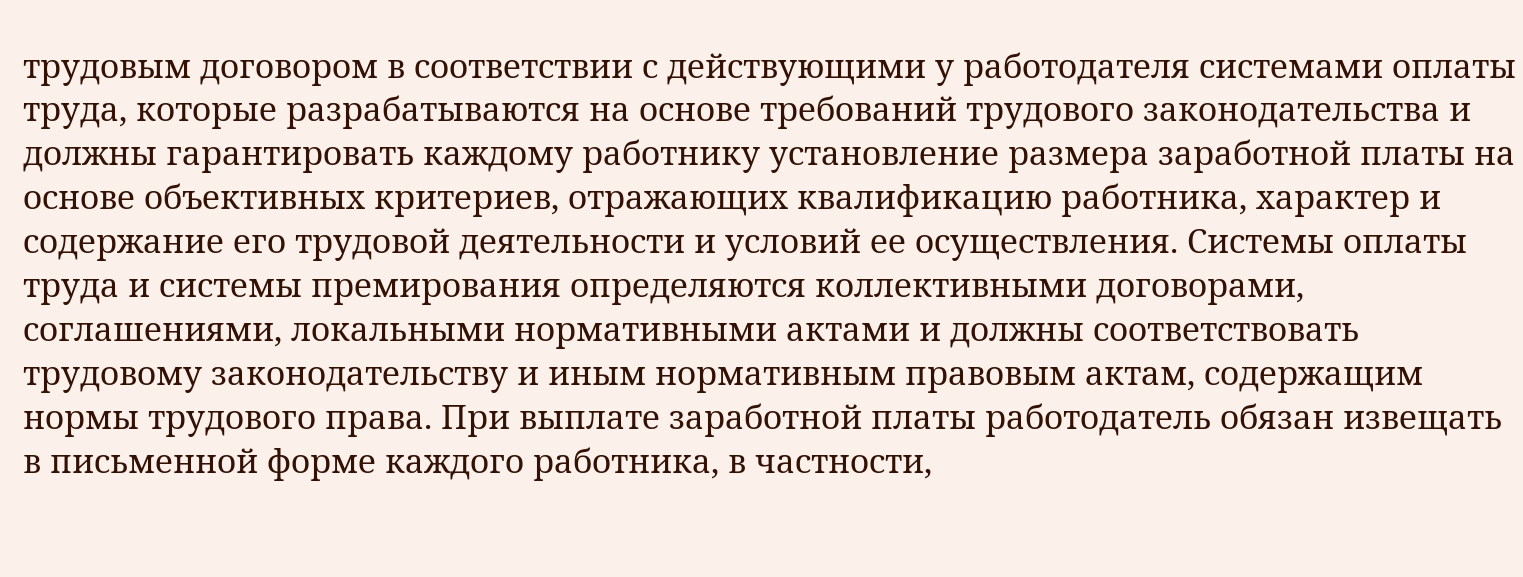трудовым договором в соответствии с действующими у работодателя системами оплаты труда, которые разрабатываются на основе требований трудового законодательства и должны гарантировать каждому работнику установление размера заработной платы на основе объективных критериев, отражающих квалификацию работника, характер и содержание его трудовой деятельности и условий ее осуществления. Системы оплаты труда и системы премирования определяются коллективными договорами, соглашениями, локальными нормативными актами и должны соответствовать трудовому законодательству и иным нормативным правовым актам, содержащим нормы трудового права. При выплате заработной платы работодатель обязан извещать в письменной форме каждого работника, в частности,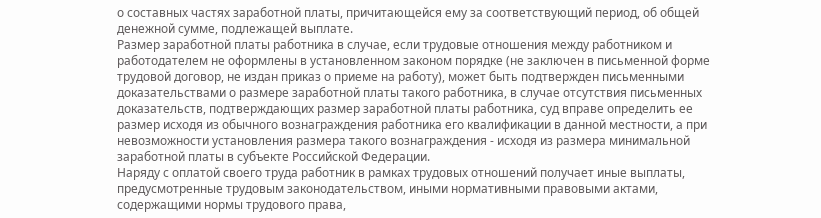о составных частях заработной платы, причитающейся ему за соответствующий период, об общей денежной сумме, подлежащей выплате.
Размер заработной платы работника в случае, если трудовые отношения между работником и работодателем не оформлены в установленном законом порядке (не заключен в письменной форме трудовой договор, не издан приказ о приеме на работу), может быть подтвержден письменными доказательствами о размере заработной платы такого работника, в случае отсутствия письменных доказательств, подтверждающих размер заработной платы работника, суд вправе определить ее размер исходя из обычного вознаграждения работника его квалификации в данной местности, а при невозможности установления размера такого вознаграждения - исходя из размера минимальной заработной платы в субъекте Российской Федерации.
Наряду с оплатой своего труда работник в рамках трудовых отношений получает иные выплаты, предусмотренные трудовым законодательством, иными нормативными правовыми актами, содержащими нормы трудового права,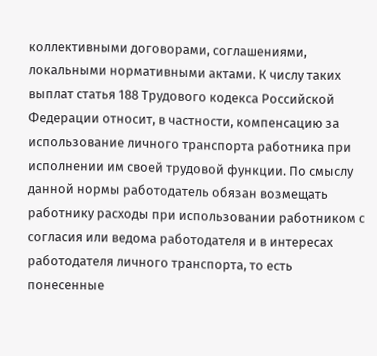коллективными договорами, соглашениями, локальными нормативными актами. К числу таких выплат статья 188 Трудового кодекса Российской Федерации относит, в частности, компенсацию за использование личного транспорта работника при исполнении им своей трудовой функции. По смыслу данной нормы работодатель обязан возмещать работнику расходы при использовании работником с согласия или ведома работодателя и в интересах работодателя личного транспорта, то есть понесенные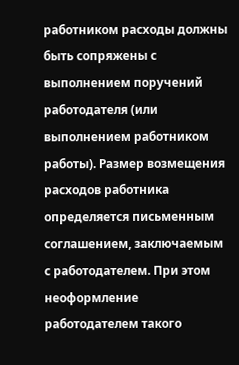работником расходы должны быть сопряжены с выполнением поручений работодателя (или выполнением работником работы). Размер возмещения расходов работника определяется письменным соглашением, заключаемым с работодателем. При этом неоформление работодателем такого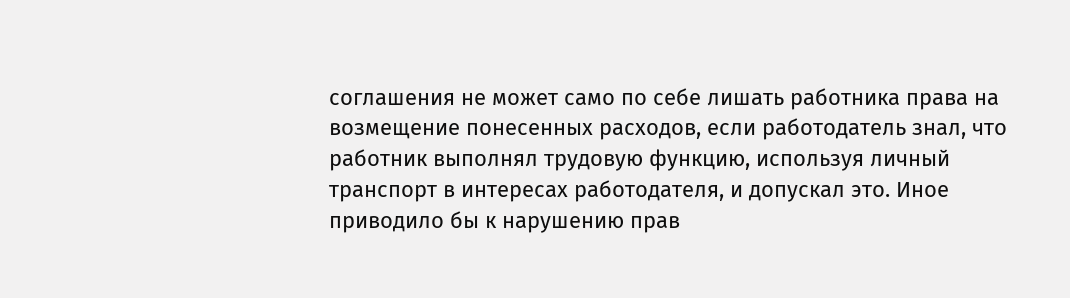соглашения не может само по себе лишать работника права на возмещение понесенных расходов, если работодатель знал, что работник выполнял трудовую функцию, используя личный транспорт в интересах работодателя, и допускал это. Иное приводило бы к нарушению прав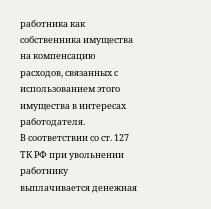работника как собственника имущества на компенсацию расходов, связанных с использованием этого имущества в интересах работодателя.
В соответствии со ст. 127 ТК РФ при увольнении работнику выплачивается денежная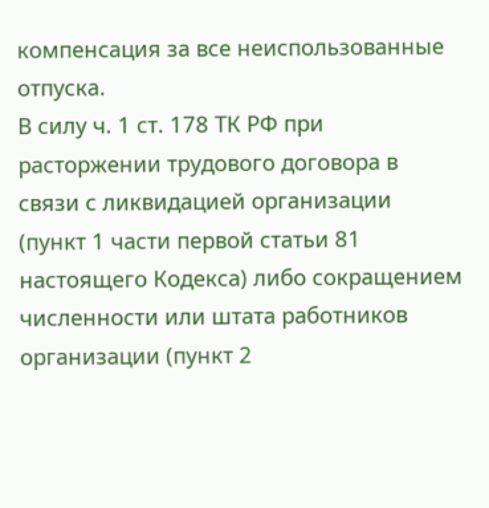компенсация за все неиспользованные отпуска.
В силу ч. 1 ст. 178 ТК РФ при расторжении трудового договора в связи с ликвидацией организации (пункт 1 части первой статьи 81 настоящего Кодекса) либо сокращением численности или штата работников организации (пункт 2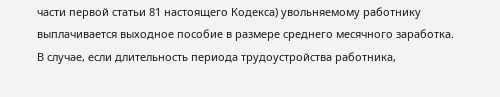части первой статьи 81 настоящего Кодекса) увольняемому работнику выплачивается выходное пособие в размере среднего месячного заработка.
В случае, если длительность периода трудоустройства работника,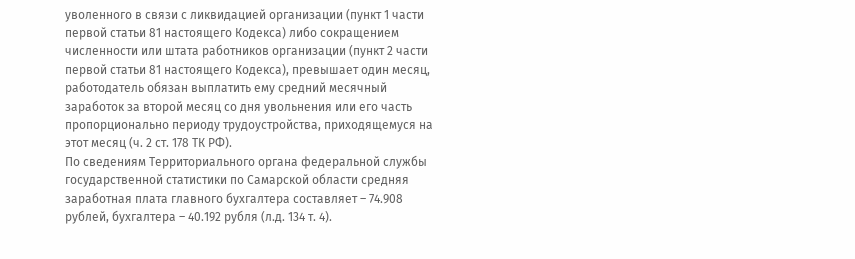уволенного в связи с ликвидацией организации (пункт 1 части первой статьи 81 настоящего Кодекса) либо сокращением численности или штата работников организации (пункт 2 части первой статьи 81 настоящего Кодекса), превышает один месяц, работодатель обязан выплатить ему средний месячный заработок за второй месяц со дня увольнения или его часть пропорционально периоду трудоустройства, приходящемуся на этот месяц (ч. 2 ст. 178 ТК РФ).
По сведениям Территориального органа федеральной службы государственной статистики по Самарской области средняя заработная плата главного бухгалтера составляет – 74.908 рублей, бухгалтера – 40.192 рубля (л.д. 134 т. 4).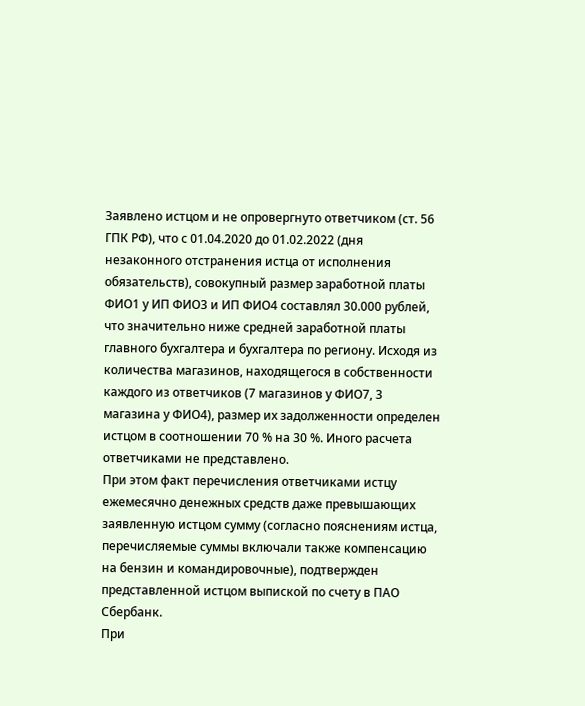Заявлено истцом и не опровергнуто ответчиком (ст. 56 ГПК РФ), что с 01.04.2020 до 01.02.2022 (дня незаконного отстранения истца от исполнения обязательств), совокупный размер заработной платы ФИО1 у ИП ФИО3 и ИП ФИО4 составлял 30.000 рублей, что значительно ниже средней заработной платы главного бухгалтера и бухгалтера по региону. Исходя из количества магазинов, находящегося в собственности каждого из ответчиков (7 магазинов у ФИО7, 3 магазина у ФИО4), размер их задолженности определен истцом в соотношении 70 % на 30 %. Иного расчета ответчиками не представлено.
При этом факт перечисления ответчиками истцу ежемесячно денежных средств даже превышающих заявленную истцом сумму (согласно пояснениям истца, перечисляемые суммы включали также компенсацию на бензин и командировочные), подтвержден представленной истцом выпиской по счету в ПАО Сбербанк.
При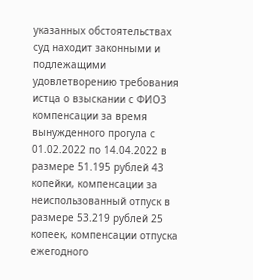указанных обстоятельствах суд находит законными и подлежащими удовлетворению требования истца о взыскании с ФИО3 компенсации за время вынужденного прогула с 01.02.2022 по 14.04.2022 в размере 51.195 рублей 43 копейки, компенсации за неиспользованный отпуск в размере 53.219 рублей 25 копеек, компенсации отпуска ежегодного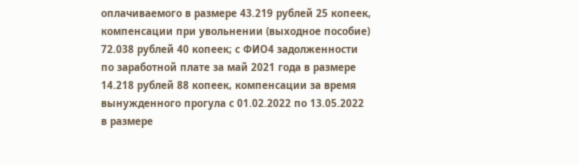оплачиваемого в размере 43.219 рублей 25 копеек, компенсации при увольнении (выходное пособие) 72.038 рублей 40 копеек; с ФИО4 задолженности по заработной плате за май 2021 года в размере 14.218 рублей 88 копеек, компенсации за время вынужденного прогула с 01.02.2022 по 13.05.2022 в размере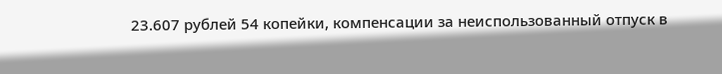23.607 рублей 54 копейки, компенсации за неиспользованный отпуск в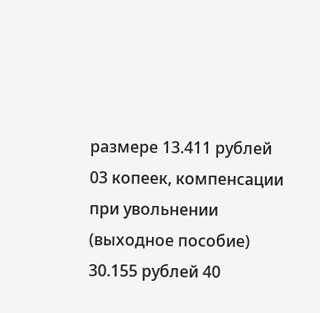размере 13.411 рублей 03 копеек, компенсации при увольнении (выходное пособие) 30.155 рублей 40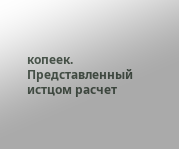копеек. Представленный истцом расчет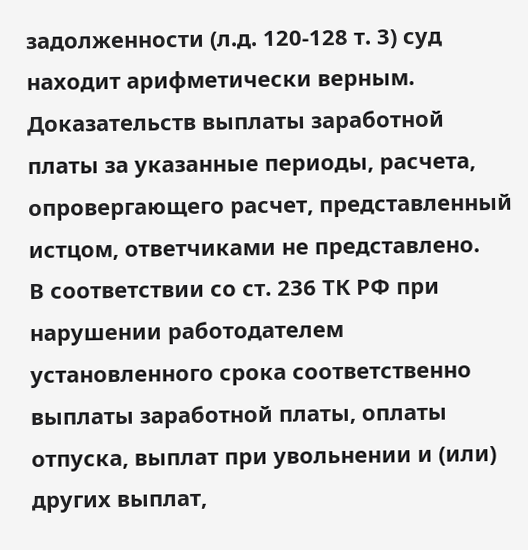задолженности (л.д. 120-128 т. 3) суд находит арифметически верным. Доказательств выплаты заработной платы за указанные периоды, расчета, опровергающего расчет, представленный истцом, ответчиками не представлено.
В соответствии со ст. 236 ТК РФ при нарушении работодателем установленного срока соответственно выплаты заработной платы, оплаты отпуска, выплат при увольнении и (или) других выплат,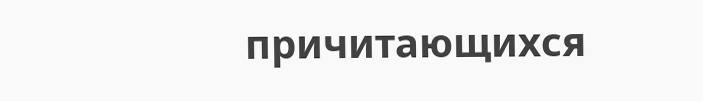причитающихся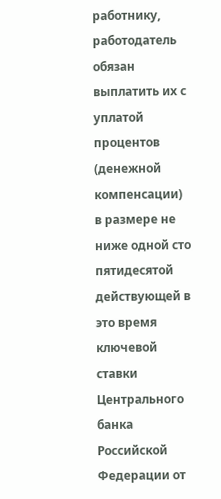работнику, работодатель обязан выплатить их с уплатой процентов (денежной компенсации) в размере не ниже одной сто пятидесятой действующей в это время ключевой ставки Центрального банка Российской Федерации от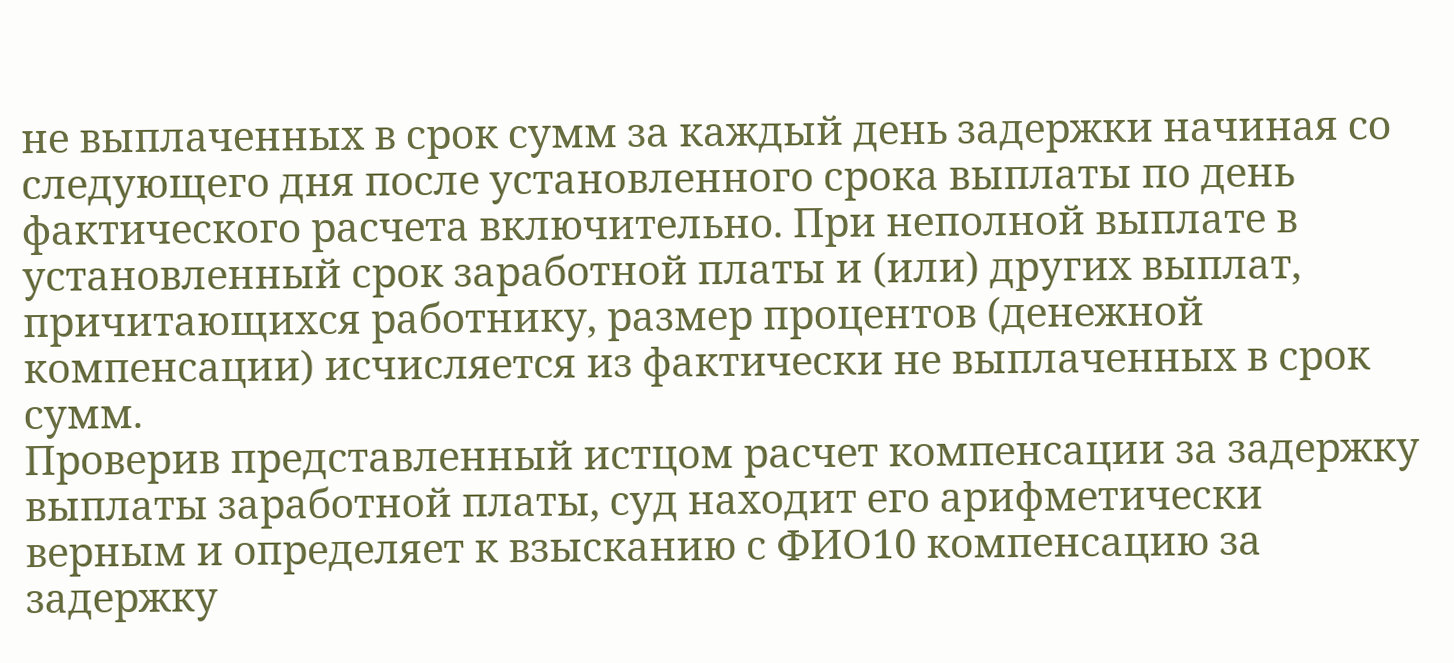не выплаченных в срок сумм за каждый день задержки начиная со следующего дня после установленного срока выплаты по день фактического расчета включительно. При неполной выплате в установленный срок заработной платы и (или) других выплат, причитающихся работнику, размер процентов (денежной компенсации) исчисляется из фактически не выплаченных в срок сумм.
Проверив представленный истцом расчет компенсации за задержку выплаты заработной платы, суд находит его арифметически верным и определяет к взысканию с ФИО10 компенсацию за задержку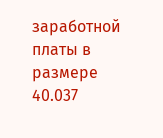заработной платы в размере 40.037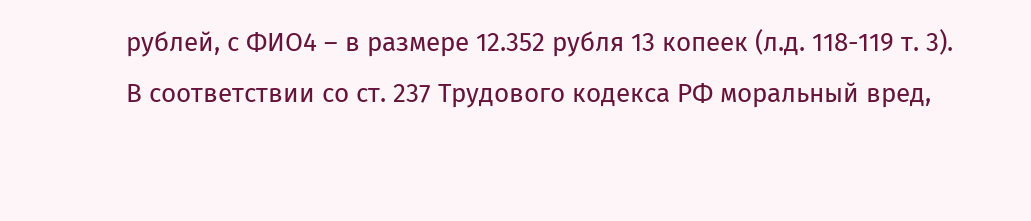рублей, с ФИО4 – в размере 12.352 рубля 13 копеек (л.д. 118-119 т. 3).
В соответствии со ст. 237 Трудового кодекса РФ моральный вред,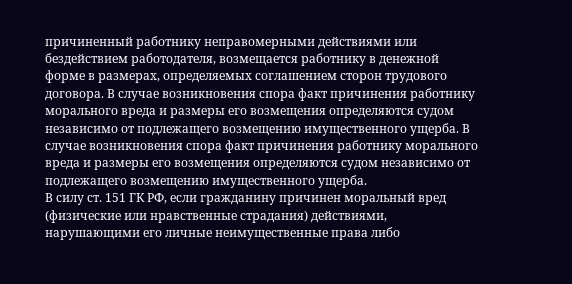причиненный работнику неправомерными действиями или бездействием работодателя, возмещается работнику в денежной форме в размерах, определяемых соглашением сторон трудового договора. В случае возникновения спора факт причинения работнику морального вреда и размеры его возмещения определяются судом независимо от подлежащего возмещению имущественного ущерба. В случае возникновения спора факт причинения работнику морального вреда и размеры его возмещения определяются судом независимо от подлежащего возмещению имущественного ущерба.
В силу ст. 151 ГК РФ, если гражданину причинен моральный вред (физические или нравственные страдания) действиями, нарушающими его личные неимущественные права либо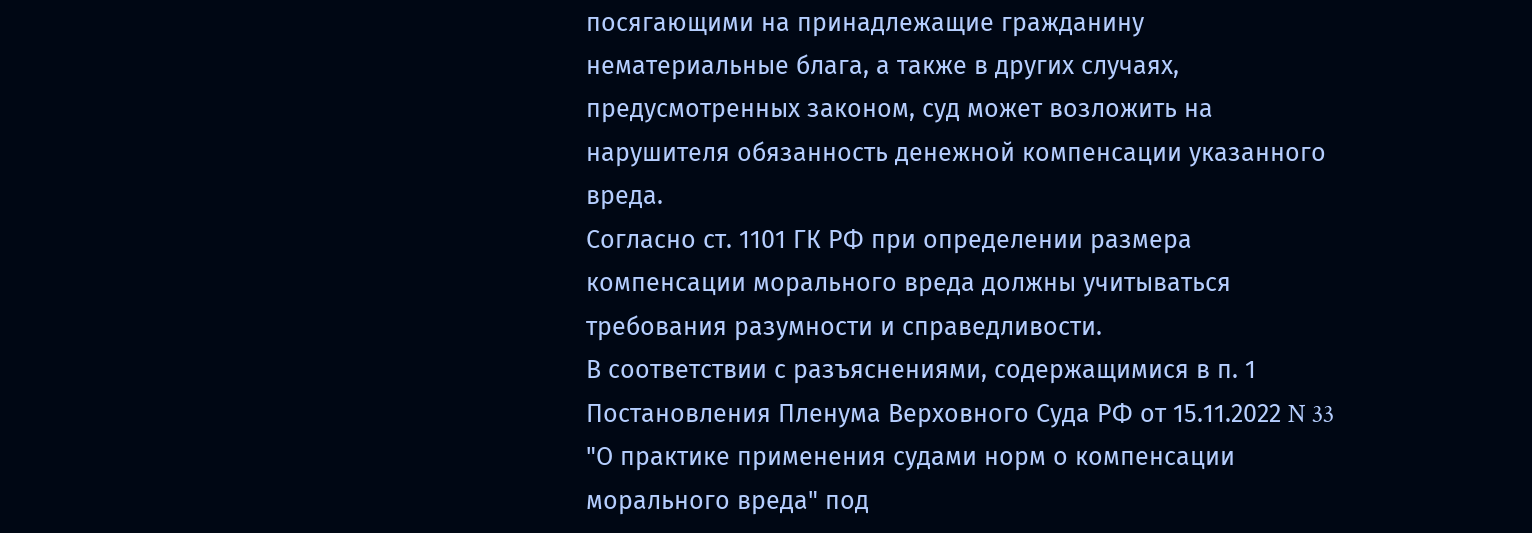посягающими на принадлежащие гражданину нематериальные блага, а также в других случаях, предусмотренных законом, суд может возложить на нарушителя обязанность денежной компенсации указанного вреда.
Согласно ст. 1101 ГК РФ при определении размера компенсации морального вреда должны учитываться требования разумности и справедливости.
В соответствии с разъяснениями, содержащимися в п. 1 Постановления Пленума Верховного Суда РФ от 15.11.2022 N 33 "О практике применения судами норм о компенсации морального вреда" под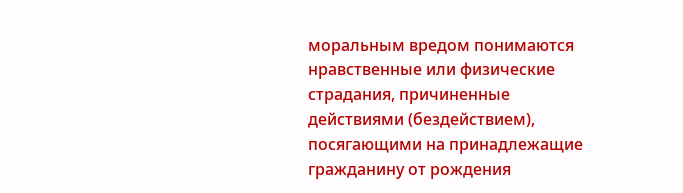моральным вредом понимаются нравственные или физические страдания, причиненные действиями (бездействием), посягающими на принадлежащие гражданину от рождения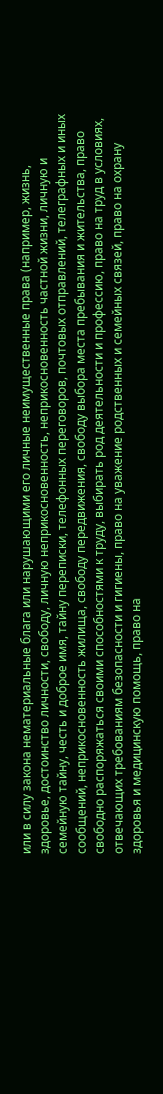или в силу закона нематериальные блага или нарушающими его личные неимущественные права (например, жизнь, здоровье, достоинство личности, свободу, личную неприкосновенность, неприкосновенность частной жизни, личную и семейную тайну, честь и доброе имя, тайну переписки, телефонных переговоров, почтовых отправлений, телеграфных и иных сообщений, неприкосновенность жилища, свободу передвижения, свободу выбора места пребывания и жительства, право свободно распоряжаться своими способностями к труду, выбирать род деятельности и профессию, право на труд в условиях, отвечающих требованиям безопасности и гигиены, право на уважение родственных и семейных связей, право на охрану здоровья и медицинскую помощь, право на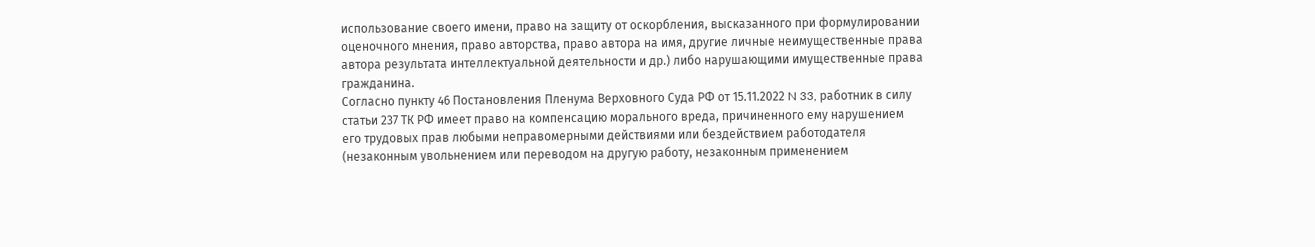использование своего имени, право на защиту от оскорбления, высказанного при формулировании оценочного мнения, право авторства, право автора на имя, другие личные неимущественные права автора результата интеллектуальной деятельности и др.) либо нарушающими имущественные права гражданина.
Согласно пункту 46 Постановления Пленума Верховного Суда РФ от 15.11.2022 N 33, работник в силу статьи 237 ТК РФ имеет право на компенсацию морального вреда, причиненного ему нарушением его трудовых прав любыми неправомерными действиями или бездействием работодателя (незаконным увольнением или переводом на другую работу, незаконным применением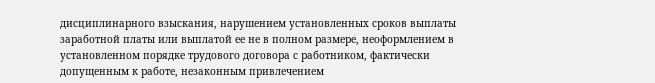дисциплинарного взыскания, нарушением установленных сроков выплаты заработной платы или выплатой ее не в полном размере, неоформлением в установленном порядке трудового договора с работником, фактически допущенным к работе, незаконным привлечением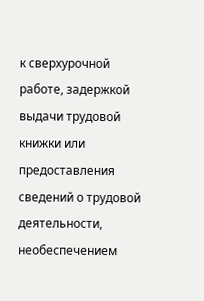к сверхурочной работе, задержкой выдачи трудовой книжки или предоставления сведений о трудовой деятельности, необеспечением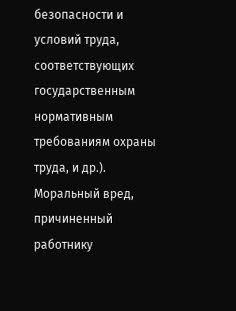безопасности и условий труда, соответствующих государственным нормативным требованиям охраны труда, и др.).
Моральный вред, причиненный работнику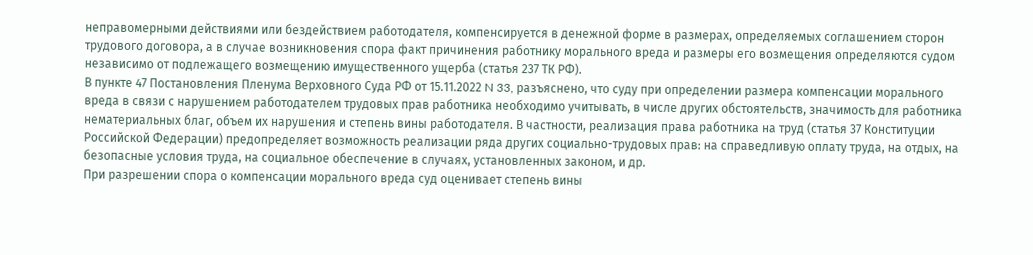неправомерными действиями или бездействием работодателя, компенсируется в денежной форме в размерах, определяемых соглашением сторон трудового договора, а в случае возникновения спора факт причинения работнику морального вреда и размеры его возмещения определяются судом независимо от подлежащего возмещению имущественного ущерба (статья 237 ТК РФ).
В пункте 47 Постановления Пленума Верховного Суда РФ от 15.11.2022 N 33, разъяснено, что суду при определении размера компенсации морального вреда в связи с нарушением работодателем трудовых прав работника необходимо учитывать, в числе других обстоятельств, значимость для работника нематериальных благ, объем их нарушения и степень вины работодателя. В частности, реализация права работника на труд (статья 37 Конституции Российской Федерации) предопределяет возможность реализации ряда других социально-трудовых прав: на справедливую оплату труда, на отдых, на безопасные условия труда, на социальное обеспечение в случаях, установленных законом, и др.
При разрешении спора о компенсации морального вреда суд оценивает степень вины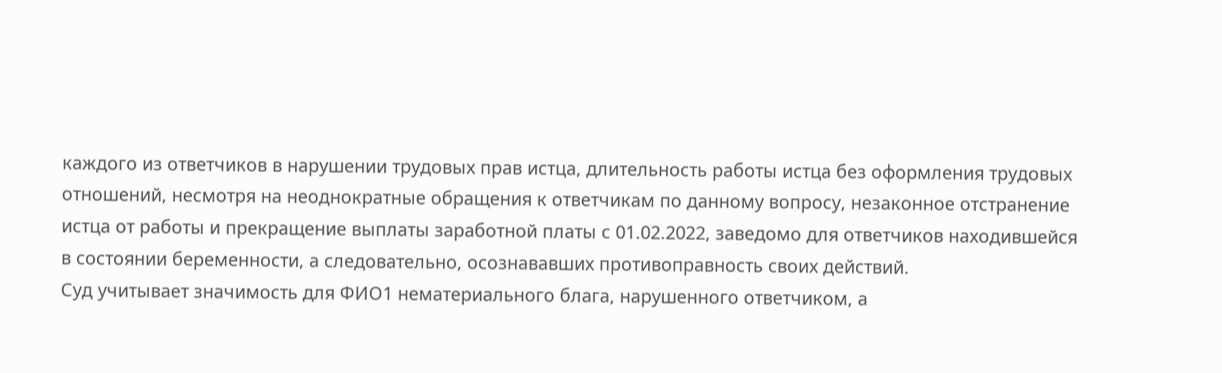каждого из ответчиков в нарушении трудовых прав истца, длительность работы истца без оформления трудовых отношений, несмотря на неоднократные обращения к ответчикам по данному вопросу, незаконное отстранение истца от работы и прекращение выплаты заработной платы с 01.02.2022, заведомо для ответчиков находившейся в состоянии беременности, а следовательно, осознававших противоправность своих действий.
Суд учитывает значимость для ФИО1 нематериального блага, нарушенного ответчиком, а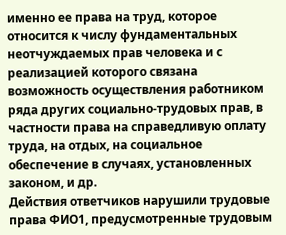именно ее права на труд, которое относится к числу фундаментальных неотчуждаемых прав человека и с реализацией которого связана возможность осуществления работником ряда других социально-трудовых прав, в частности права на справедливую оплату труда, на отдых, на социальное обеспечение в случаях, установленных законом, и др.
Действия ответчиков нарушили трудовые права ФИО1, предусмотренные трудовым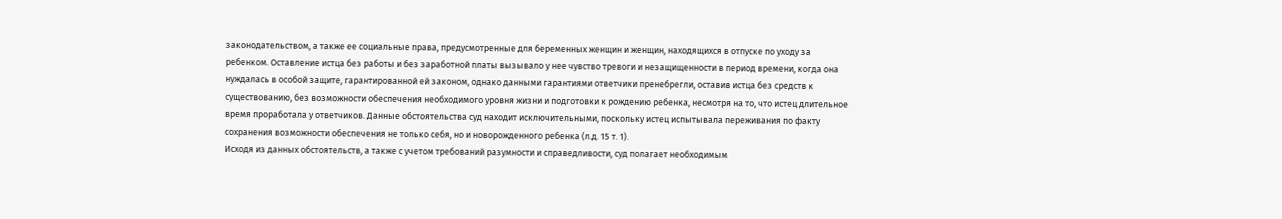законодательством, а также ее социальные права, предусмотренные для беременных женщин и женщин, находящихся в отпуске по уходу за ребенком. Оставление истца без работы и без заработной платы вызывало у нее чувство тревоги и незащищенности в период времени, когда она нуждалась в особой защите, гарантированной ей законом, однако данными гарантиями ответчики пренебрегли, оставив истца без средств к существованию, без возможности обеспечения необходимого уровня жизни и подготовки к рождению ребенка, несмотря на то, что истец длительное время проработала у ответчиков. Данные обстоятельства суд находит исключительными, поскольку истец испытывала переживания по факту сохранения возможности обеспечения не только себя, но и новорожденного ребенка (л.д. 15 т. 1).
Исходя из данных обстоятельств, а также с учетом требований разумности и справедливости, суд полагает необходимым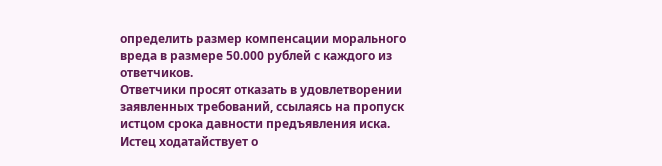определить размер компенсации морального вреда в размере 50.000 рублей с каждого из ответчиков.
Ответчики просят отказать в удовлетворении заявленных требований, ссылаясь на пропуск истцом срока давности предъявления иска.
Истец ходатайствует о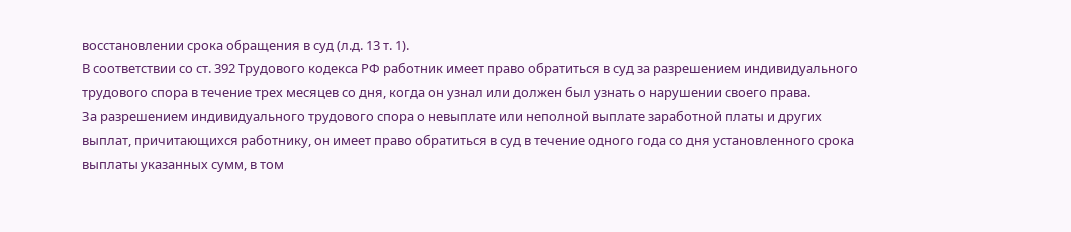восстановлении срока обращения в суд (л.д. 13 т. 1).
В соответствии со ст. 392 Трудового кодекса РФ работник имеет право обратиться в суд за разрешением индивидуального трудового спора в течение трех месяцев со дня, когда он узнал или должен был узнать о нарушении своего права.
За разрешением индивидуального трудового спора о невыплате или неполной выплате заработной платы и других выплат, причитающихся работнику, он имеет право обратиться в суд в течение одного года со дня установленного срока выплаты указанных сумм, в том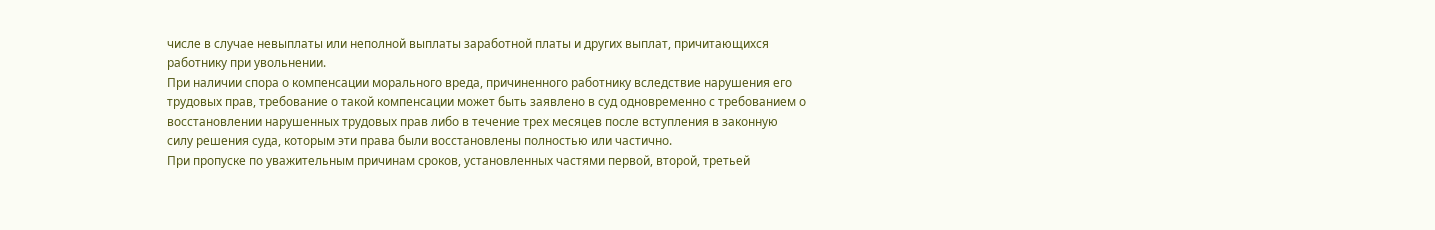числе в случае невыплаты или неполной выплаты заработной платы и других выплат, причитающихся работнику при увольнении.
При наличии спора о компенсации морального вреда, причиненного работнику вследствие нарушения его трудовых прав, требование о такой компенсации может быть заявлено в суд одновременно с требованием о восстановлении нарушенных трудовых прав либо в течение трех месяцев после вступления в законную силу решения суда, которым эти права были восстановлены полностью или частично.
При пропуске по уважительным причинам сроков, установленных частями первой, второй, третьей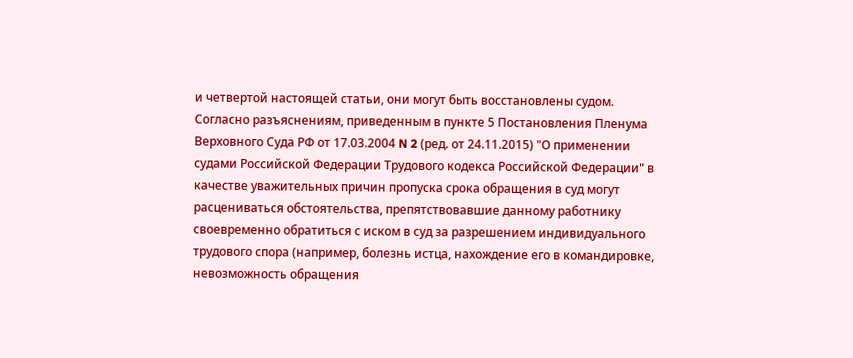и четвертой настоящей статьи, они могут быть восстановлены судом.
Согласно разъяснениям, приведенным в пункте 5 Постановления Пленума Верховного Суда РФ от 17.03.2004 N 2 (ред. от 24.11.2015) "О применении судами Российской Федерации Трудового кодекса Российской Федерации" в качестве уважительных причин пропуска срока обращения в суд могут расцениваться обстоятельства, препятствовавшие данному работнику своевременно обратиться с иском в суд за разрешением индивидуального трудового спора (например, болезнь истца, нахождение его в командировке, невозможность обращения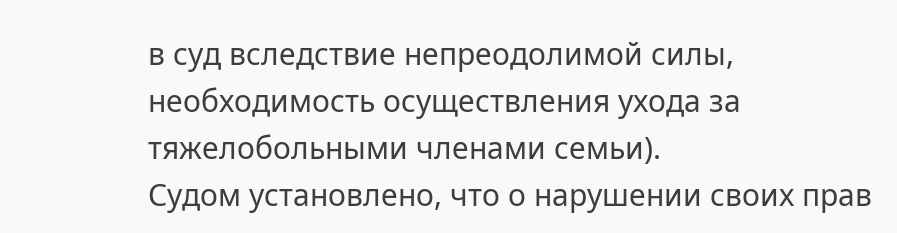в суд вследствие непреодолимой силы, необходимость осуществления ухода за тяжелобольными членами семьи).
Судом установлено, что о нарушении своих прав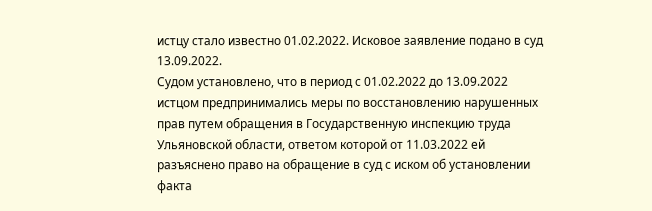истцу стало известно 01.02.2022. Исковое заявление подано в суд 13.09.2022.
Судом установлено, что в период с 01.02.2022 до 13.09.2022 истцом предпринимались меры по восстановлению нарушенных прав путем обращения в Государственную инспекцию труда Ульяновской области, ответом которой от 11.03.2022 ей разъяснено право на обращение в суд с иском об установлении факта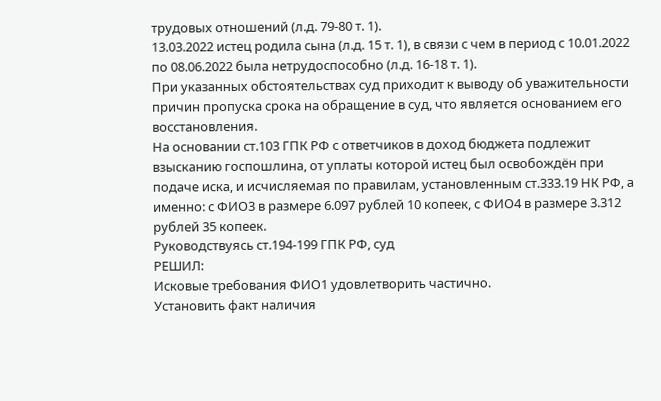трудовых отношений (л.д. 79-80 т. 1).
13.03.2022 истец родила сына (л.д. 15 т. 1), в связи с чем в период с 10.01.2022 по 08.06.2022 была нетрудоспособно (л.д. 16-18 т. 1).
При указанных обстоятельствах суд приходит к выводу об уважительности причин пропуска срока на обращение в суд, что является основанием его восстановления.
На основании ст.103 ГПК РФ с ответчиков в доход бюджета подлежит взысканию госпошлина, от уплаты которой истец был освобождён при подаче иска, и исчисляемая по правилам, установленным ст.333.19 НК РФ, а именно: с ФИО3 в размере 6.097 рублей 10 копеек, с ФИО4 в размере 3.312 рублей 35 копеек.
Руководствуясь ст.194-199 ГПК РФ, суд
РЕШИЛ:
Исковые требования ФИО1 удовлетворить частично.
Установить факт наличия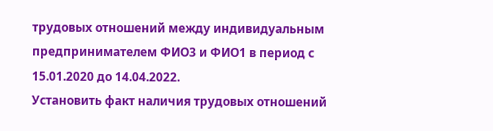трудовых отношений между индивидуальным предпринимателем ФИО3 и ФИО1 в период с 15.01.2020 до 14.04.2022.
Установить факт наличия трудовых отношений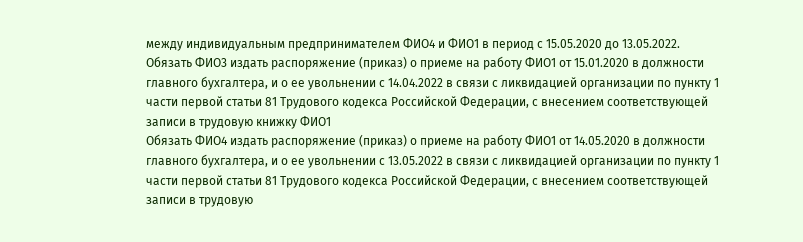между индивидуальным предпринимателем ФИО4 и ФИО1 в период с 15.05.2020 до 13.05.2022.
Обязать ФИО3 издать распоряжение (приказ) о приеме на работу ФИО1 от 15.01.2020 в должности главного бухгалтера, и о ее увольнении с 14.04.2022 в связи с ликвидацией организации по пункту 1 части первой статьи 81 Трудового кодекса Российской Федерации, с внесением соответствующей записи в трудовую книжку ФИО1
Обязать ФИО4 издать распоряжение (приказ) о приеме на работу ФИО1 от 14.05.2020 в должности главного бухгалтера, и о ее увольнении с 13.05.2022 в связи с ликвидацией организации по пункту 1 части первой статьи 81 Трудового кодекса Российской Федерации, с внесением соответствующей записи в трудовую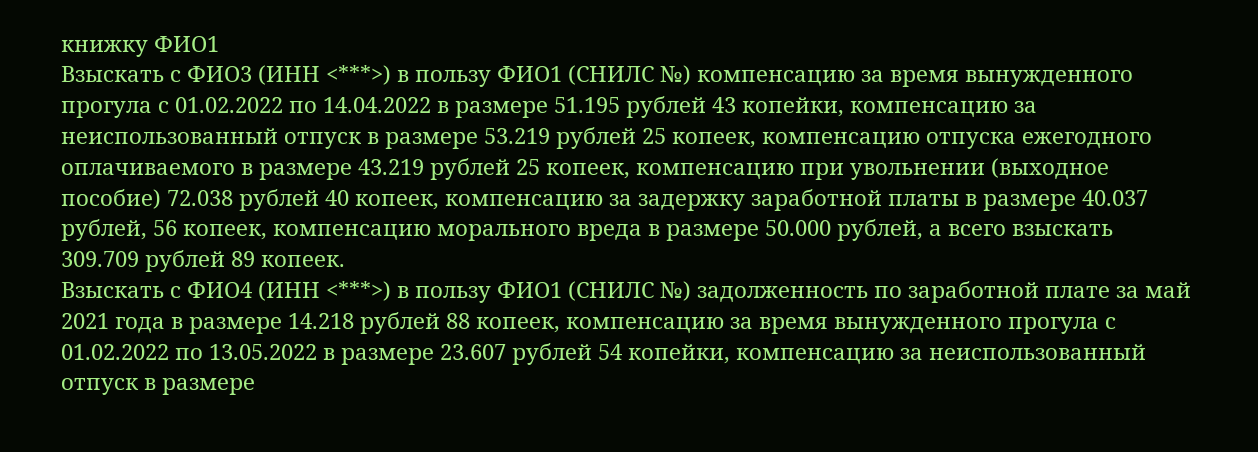книжку ФИО1
Взыскать с ФИО3 (ИНН <***>) в пользу ФИО1 (СНИЛС №) компенсацию за время вынужденного прогула с 01.02.2022 по 14.04.2022 в размере 51.195 рублей 43 копейки, компенсацию за неиспользованный отпуск в размере 53.219 рублей 25 копеек, компенсацию отпуска ежегодного оплачиваемого в размере 43.219 рублей 25 копеек, компенсацию при увольнении (выходное пособие) 72.038 рублей 40 копеек, компенсацию за задержку заработной платы в размере 40.037 рублей, 56 копеек, компенсацию морального вреда в размере 50.000 рублей, а всего взыскать 309.709 рублей 89 копеек.
Взыскать с ФИО4 (ИНН <***>) в пользу ФИО1 (СНИЛС №) задолженность по заработной плате за май 2021 года в размере 14.218 рублей 88 копеек, компенсацию за время вынужденного прогула с 01.02.2022 по 13.05.2022 в размере 23.607 рублей 54 копейки, компенсацию за неиспользованный отпуск в размере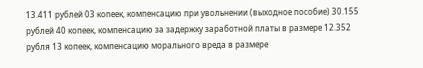13.411 рублей 03 копеек, компенсацию при увольнении (выходное пособие) 30.155 рублей 40 копеек, компенсацию за задержку заработной платы в размере 12.352 рубля 13 копеек, компенсацию морального вреда в размере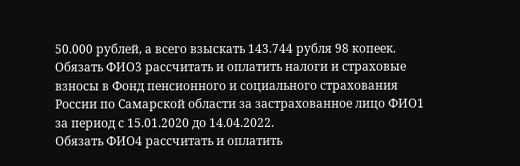50.000 рублей, а всего взыскать 143.744 рубля 98 копеек.
Обязать ФИО3 рассчитать и оплатить налоги и страховые взносы в Фонд пенсионного и социального страхования России по Самарской области за застрахованное лицо ФИО1 за период с 15.01.2020 до 14.04.2022.
Обязать ФИО4 рассчитать и оплатить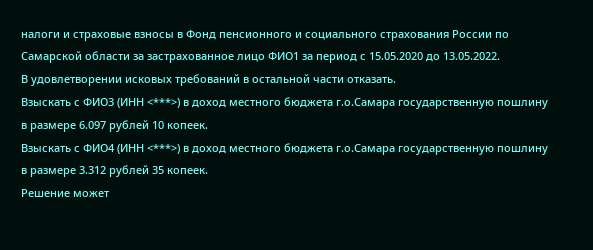налоги и страховые взносы в Фонд пенсионного и социального страхования России по Самарской области за застрахованное лицо ФИО1 за период с 15.05.2020 до 13.05.2022.
В удовлетворении исковых требований в остальной части отказать.
Взыскать с ФИО3 (ИНН <***>) в доход местного бюджета г.о.Самара государственную пошлину в размере 6.097 рублей 10 копеек.
Взыскать с ФИО4 (ИНН <***>) в доход местного бюджета г.о.Самара государственную пошлину в размере 3.312 рублей 35 копеек.
Решение может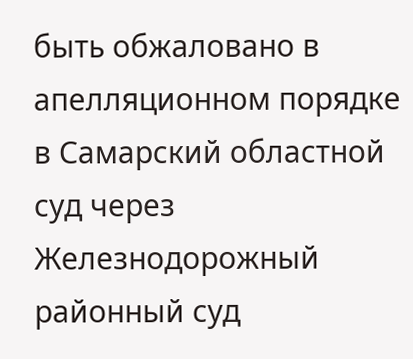быть обжаловано в апелляционном порядке в Самарский областной суд через Железнодорожный районный суд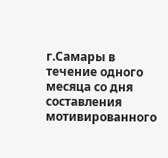г.Самары в течение одного месяца со дня составления мотивированного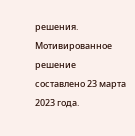решения.
Мотивированное решение составлено 23 марта 2023 года.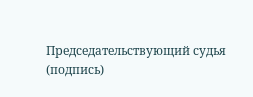Председательствующий судья (подпись)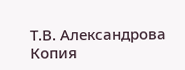Т.В. Александрова
Копия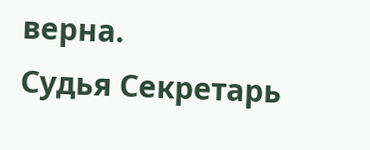верна.
Судья Секретарь